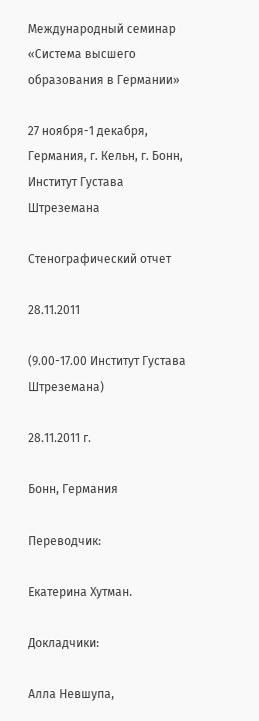Международный семинар «Система высшего образования в Германии»

27 ноября-1 декабря, Германия, г. Кельн, г. Бонн, Институт Густава Штреземана

Стенографический отчет

28.11.2011

(9.00-17.00 Институт Густава Штреземана)

28.11.2011 г.

Бонн, Германия

Переводчик:

Екатерина Хутман.

Докладчики:

Алла Невшупа,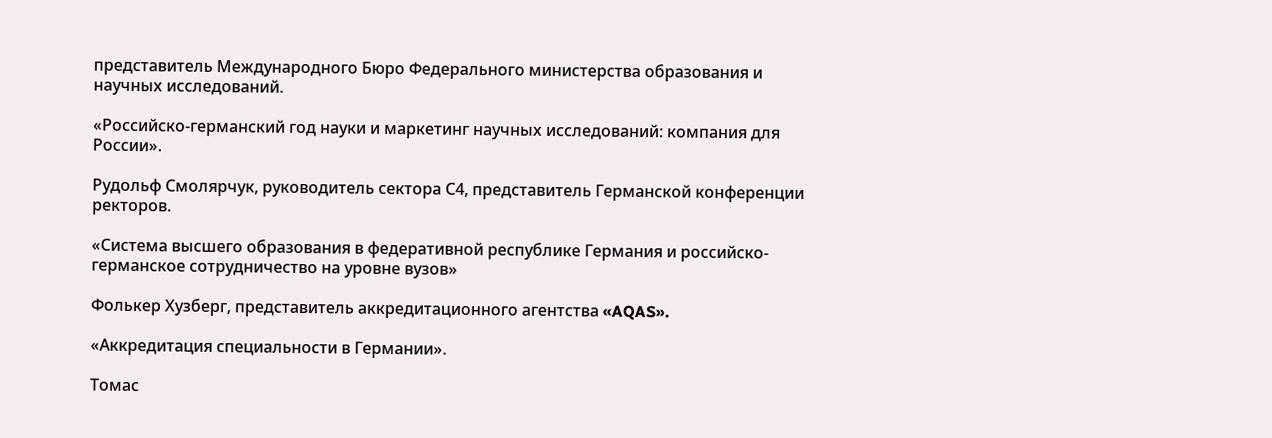представитель Международного Бюро Федерального министерства образования и научных исследований.

«Российско-германский год науки и маркетинг научных исследований: компания для России».

Рудольф Смолярчук, руководитель сектора С4, представитель Германской конференции ректоров.

«Система высшего образования в федеративной республике Германия и российско-германское сотрудничество на уровне вузов»

Фолькер Хузберг, представитель аккредитационного агентства «AQAS».

«Аккредитация специальности в Германии».

Томас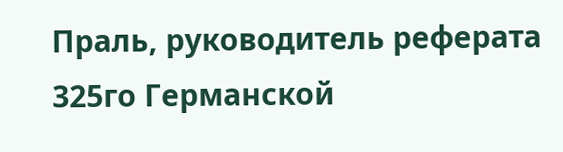Праль, руководитель реферата 325го Германской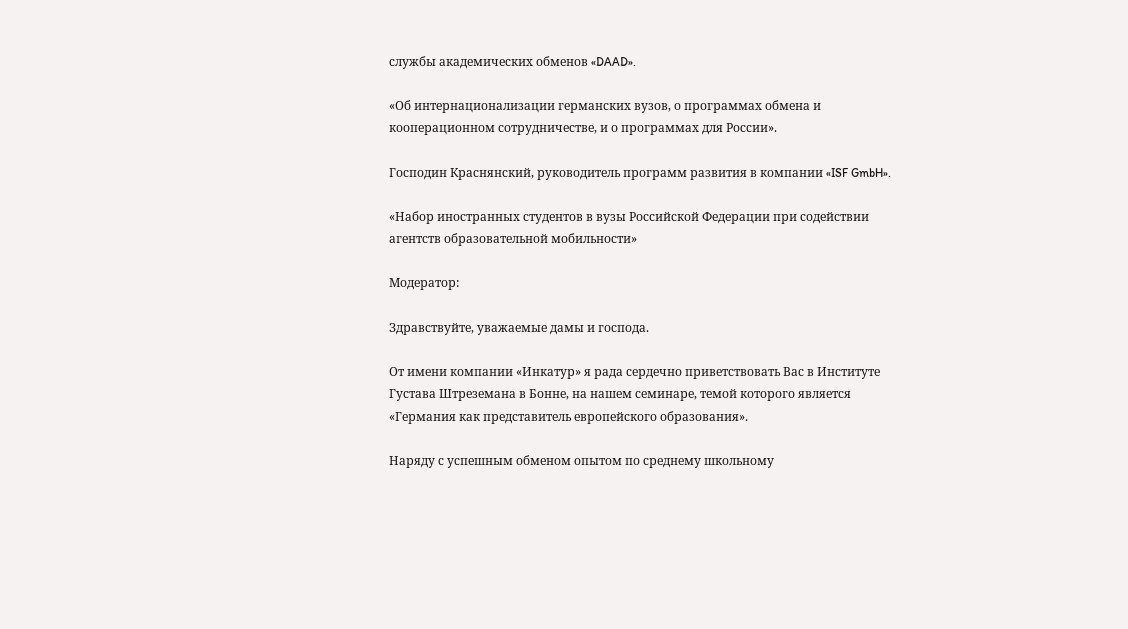службы академических обменов «DAAD».

«Об интернационализации германских вузов, о программах обмена и кооперационном сотрудничестве, и о программах для России».

Господин Краснянский, руководитель программ развития в компании «ISF GmbH».

«Набор иностранных студентов в вузы Российской Федерации при содействии агентств образовательной мобильности»

Модератор:

Здравствуйте, уважаемые дамы и господа.

От имени компании «Инкатур» я рада сердечно приветствовать Вас в Институте Густава Штреземана в Бонне, на нашем семинаре, темой которого является «Германия как представитель европейского образования».

Наряду с успешным обменом опытом по среднему школьному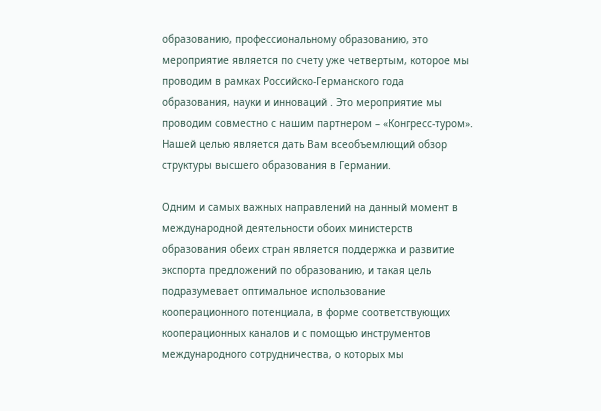образованию, профессиональному образованию, это мероприятие является по счету уже четвертым, которое мы проводим в рамках Российско-Германского года образования, науки и инноваций . Это мероприятие мы проводим совместно с нашим партнером – «Конгресс-туром». Нашей целью является дать Вам всеобъемлющий обзор структуры высшего образования в Германии.

Одним и самых важных направлений на данный момент в международной деятельности обоих министерств образования обеих стран является поддержка и развитие экспорта предложений по образованию, и такая цель подразумевает оптимальное использование кооперационного потенциала, в форме соответствующих кооперационных каналов и с помощью инструментов международного сотрудничества, о которых мы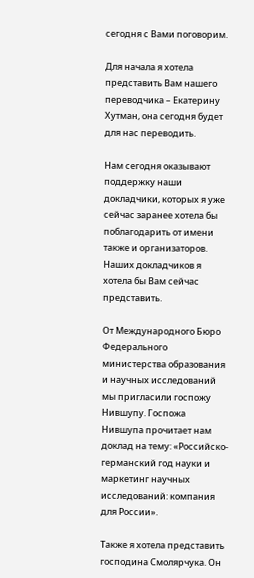сегодня с Вами поговорим.

Для начала я хотела представить Вам нашего переводчика – Екатерину Хутман, она сегодня будет для нас переводить.

Нам сегодня оказывают поддержку наши докладчики, которых я уже сейчас заранее хотела бы поблагодарить от имени также и организаторов. Наших докладчиков я хотела бы Вам сейчас представить.

От Международного Бюро Федерального министерства образования и научных исследований мы пригласили госпожу Нившупу. Госпожа Нившупа прочитает нам доклад на тему: «Российско-германский год науки и маркетинг научных исследований: компания для России».

Также я хотела представить господина Смолярчука. Он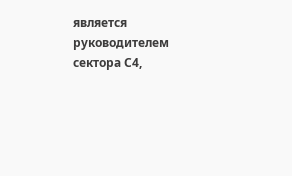является руководителем сектора С4,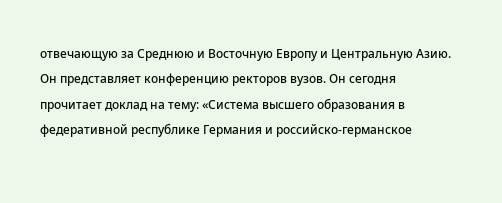отвечающую за Среднюю и Восточную Европу и Центральную Азию. Он представляет конференцию ректоров вузов. Он сегодня прочитает доклад на тему: «Система высшего образования в федеративной республике Германия и российско-германское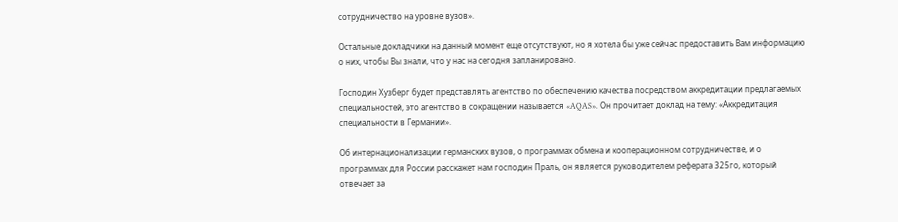сотрудничество на уровне вузов».

Остальные докладчики на данный момент еще отсутствуют, но я хотела бы уже сейчас предоставить Вам информацию о них, чтобы Вы знали, что у нас на сегодня запланировано.

Господин Хузберг будет представлять агентство по обеспечению качества посредством аккредитации предлагаемых специальностей, это агентство в сокращении называется «AQAS». Он прочитает доклад на тему: «Аккредитация специальности в Германии».

Об интернационализации германских вузов, о программах обмена и кооперационном сотрудничестве, и о программах для России расскажет нам господин Праль, он является руководителем реферата 325го, который отвечает за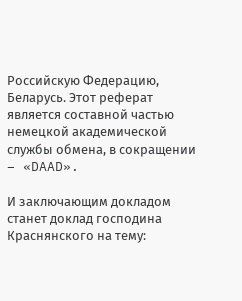Российскую Федерацию, Беларусь. Этот реферат является составной частью немецкой академической службы обмена, в сокращении – «DAAD».

И заключающим докладом станет доклад господина Краснянского на тему: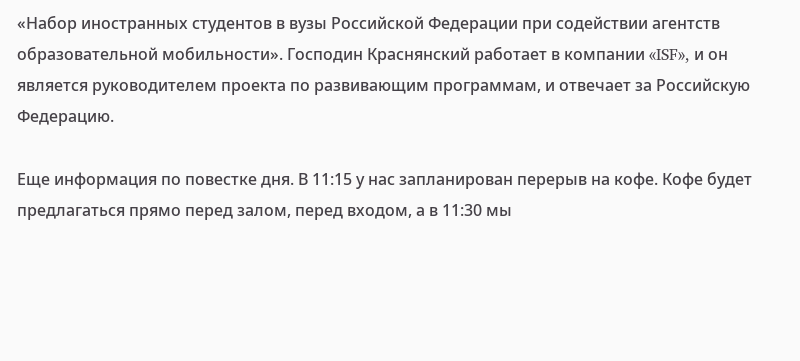«Набор иностранных студентов в вузы Российской Федерации при содействии агентств образовательной мобильности». Господин Краснянский работает в компании «ISF», и он является руководителем проекта по развивающим программам, и отвечает за Российскую Федерацию.

Еще информация по повестке дня. В 11:15 у нас запланирован перерыв на кофе. Кофе будет предлагаться прямо перед залом, перед входом, а в 11:30 мы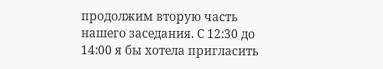продолжим вторую часть нашего заседания. С 12:30 до 14:00 я бы хотела пригласить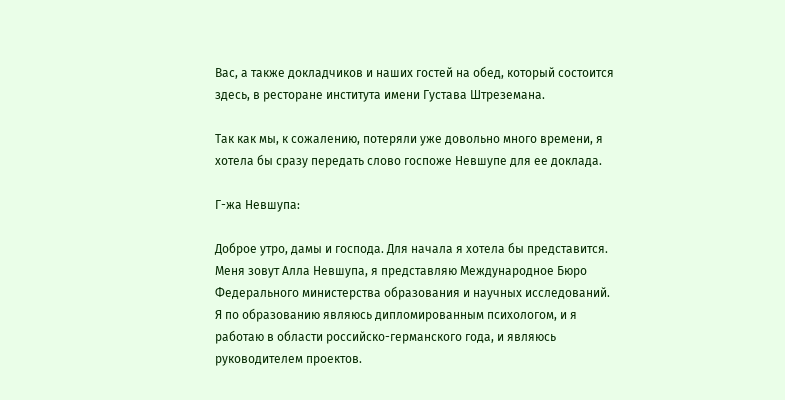Вас, а также докладчиков и наших гостей на обед, который состоится здесь, в ресторане института имени Густава Штреземана.

Так как мы, к сожалению, потеряли уже довольно много времени, я хотела бы сразу передать слово госпоже Невшупе для ее доклада.

Г-жа Невшупа:

Доброе утро, дамы и господа. Для начала я хотела бы представится. Меня зовут Алла Невшупа, я представляю Международное Бюро Федерального министерства образования и научных исследований. Я по образованию являюсь дипломированным психологом, и я работаю в области российско-германского года, и являюсь руководителем проектов.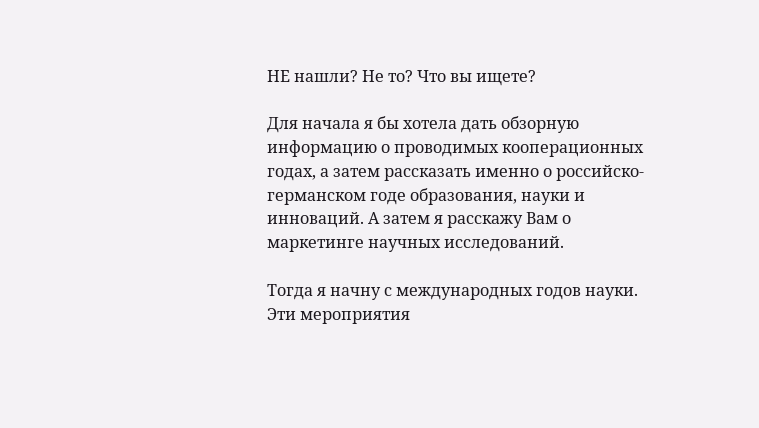НЕ нашли? Не то? Что вы ищете?

Для начала я бы хотела дать обзорную информацию о проводимых кооперационных годах, а затем рассказать именно о российско-германском годе образования, науки и инноваций. А затем я расскажу Вам о маркетинге научных исследований.

Тогда я начну с международных годов науки. Эти мероприятия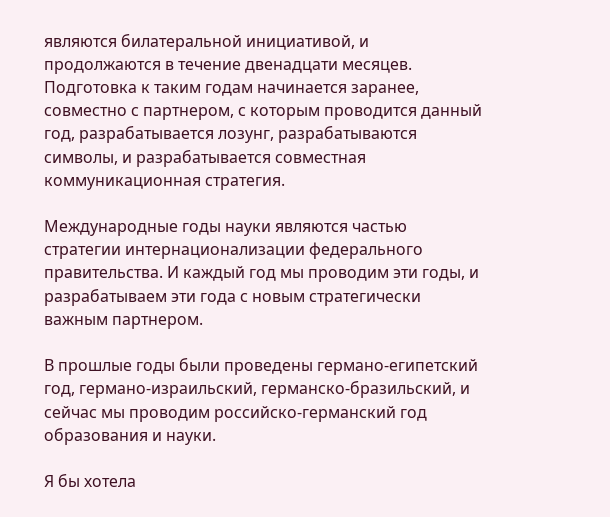являются билатеральной инициативой, и продолжаются в течение двенадцати месяцев. Подготовка к таким годам начинается заранее, совместно с партнером, с которым проводится данный год, разрабатывается лозунг, разрабатываются символы, и разрабатывается совместная коммуникационная стратегия.

Международные годы науки являются частью стратегии интернационализации федерального правительства. И каждый год мы проводим эти годы, и разрабатываем эти года с новым стратегически важным партнером.

В прошлые годы были проведены германо-египетский год, германо-израильский, германско-бразильский, и сейчас мы проводим российско-германский год образования и науки.

Я бы хотела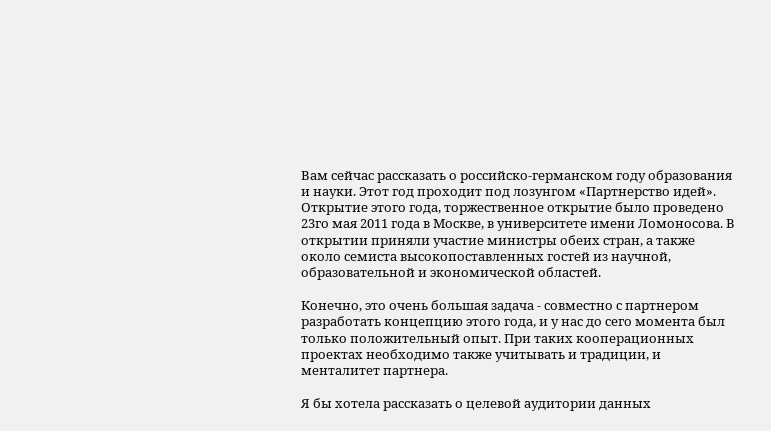Вам сейчас рассказать о российско-германском году образования и науки. Этот год проходит под лозунгом «Партнерство идей». Открытие этого года, торжественное открытие было проведено 23го мая 2011 года в Москве, в университете имени Ломоносова. В открытии приняли участие министры обеих стран, а также около семиста высокопоставленных гостей из научной, образовательной и экономической областей.

Конечно, это очень большая задача - совместно с партнером разработать концепцию этого года, и у нас до сего момента был только положительный опыт. При таких кооперационных проектах необходимо также учитывать и традиции, и менталитет партнера.

Я бы хотела рассказать о целевой аудитории данных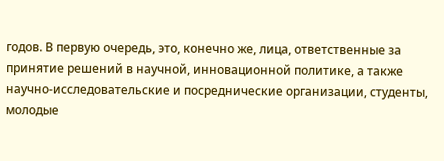годов. В первую очередь, это, конечно же, лица, ответственные за принятие решений в научной, инновационной политике, а также научно-исследовательские и посреднические организации, студенты, молодые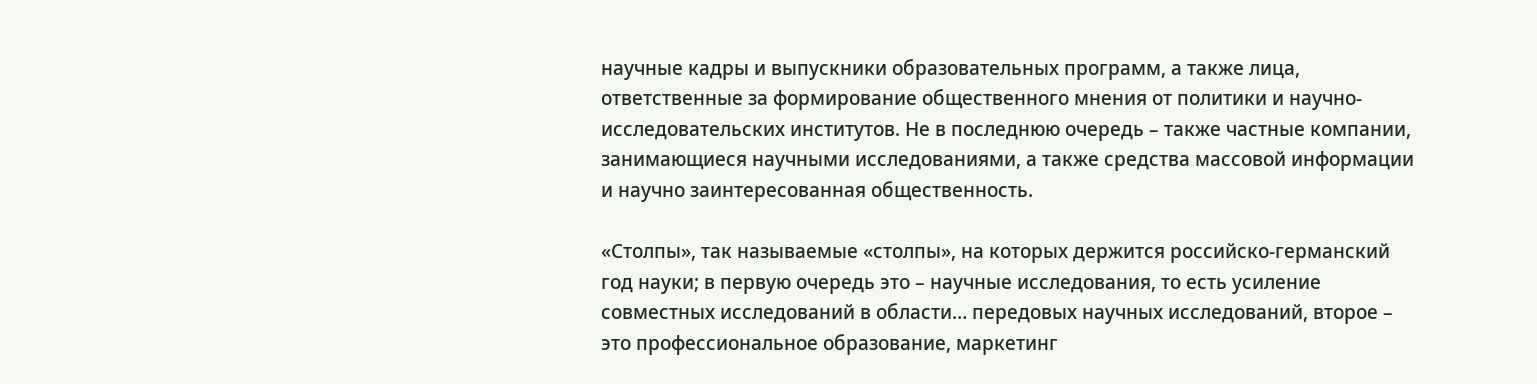научные кадры и выпускники образовательных программ, а также лица, ответственные за формирование общественного мнения от политики и научно-исследовательских институтов. Не в последнюю очередь – также частные компании, занимающиеся научными исследованиями, а также средства массовой информации и научно заинтересованная общественность.

«Столпы», так называемые «столпы», на которых держится российско-германский год науки; в первую очередь это – научные исследования, то есть усиление совместных исследований в области… передовых научных исследований, второе – это профессиональное образование, маркетинг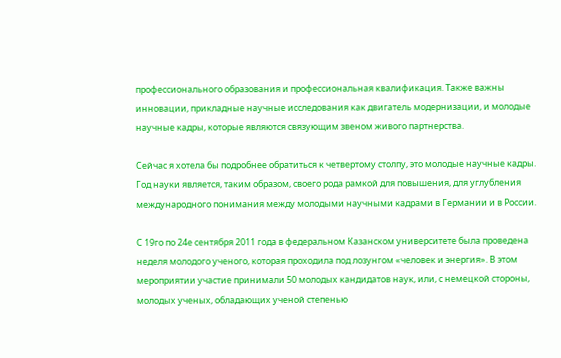профессионального образования и профессиональная квалификация. Также важны инновации, прикладные научные исследования как двигатель модернизации, и молодые научные кадры, которые являются связующим звеном живого партнерства.

Сейчас я хотела бы подробнее обратиться к четвертому столпу, это молодые научные кадры. Год науки является, таким образом, своего рода рамкой для повышения, для углубления международного понимания между молодыми научными кадрами в Германии и в России.

С 19го по 24е сентября 2011 года в федеральном Казанском университете была проведена неделя молодого ученого, которая проходила под лозунгом «человек и энергия». В этом мероприятии участие принимали 50 молодых кандидатов наук, или, с немецкой стороны, молодых ученых, обладающих ученой степенью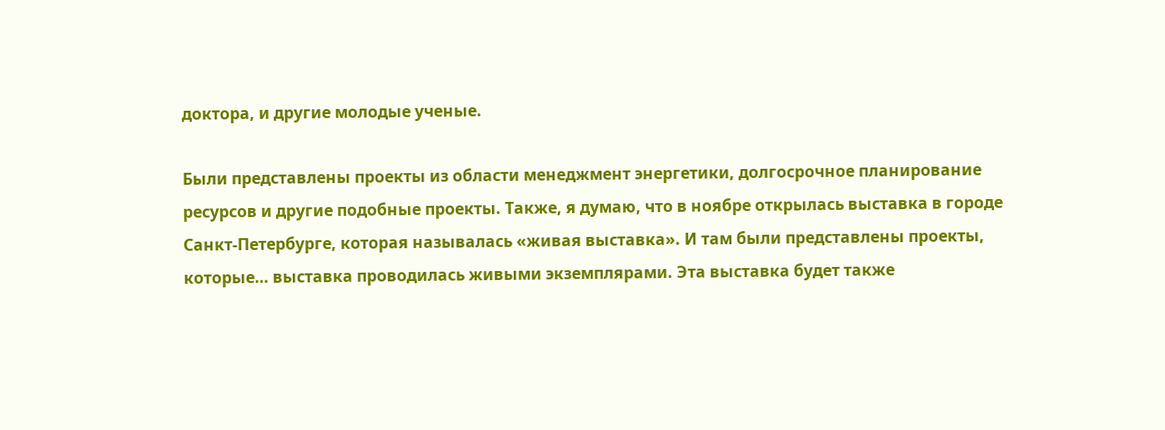доктора, и другие молодые ученые.

Были представлены проекты из области менеджмент энергетики, долгосрочное планирование ресурсов и другие подобные проекты. Также, я думаю, что в ноябре открылась выставка в городе Санкт-Петербурге, которая называлась «живая выставка». И там были представлены проекты, которые… выставка проводилась живыми экземплярами. Эта выставка будет также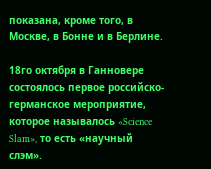показана, кроме того, в Москве, в Бонне и в Берлине.

18го октября в Ганновере состоялось первое российско-германское мероприятие, которое называлось «Science Slam», то есть «научный слэм».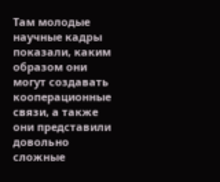Там молодые научные кадры показали, каким образом они могут создавать кооперационные связи, а также они представили довольно сложные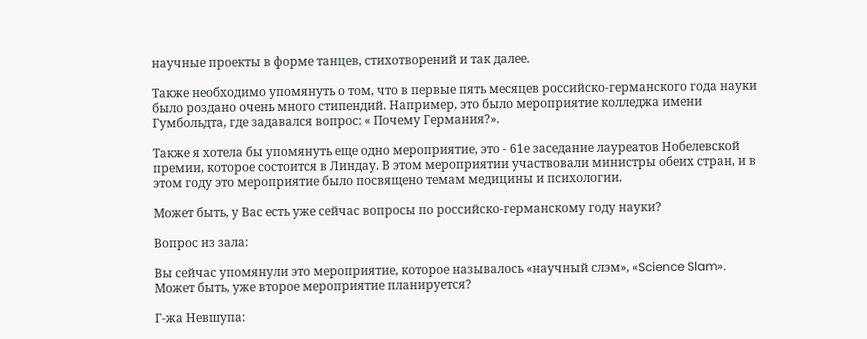научные проекты в форме танцев, стихотворений и так далее.

Также необходимо упомянуть о том, что в первые пять месяцев российско-германского года науки было роздано очень много стипендий. Например, это было мероприятие колледжа имени Гумбольдта, где задавался вопрос: « Почему Германия?».

Также я хотела бы упомянуть еще одно мероприятие, это - 61е заседание лауреатов Нобелевской премии, которое состоится в Линдау. В этом мероприятии участвовали министры обеих стран, и в этом году это мероприятие было посвящено темам медицины и психологии.

Может быть, у Вас есть уже сейчас вопросы по российско-германскому году науки?

Вопрос из зала:

Вы сейчас упомянули это мероприятие, которое называлось «научный слэм», «Science Slam». Может быть, уже второе мероприятие планируется?

Г-жа Невшупа: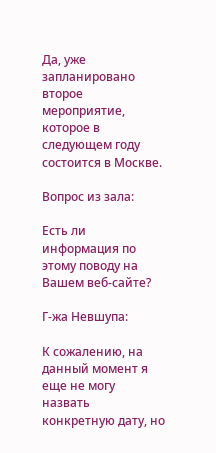Да, уже запланировано второе мероприятие, которое в следующем году состоится в Москве.

Вопрос из зала:

Есть ли информация по этому поводу на Вашем веб-сайте?

Г-жа Невшупа:

К сожалению, на данный момент я еще не могу назвать конкретную дату, но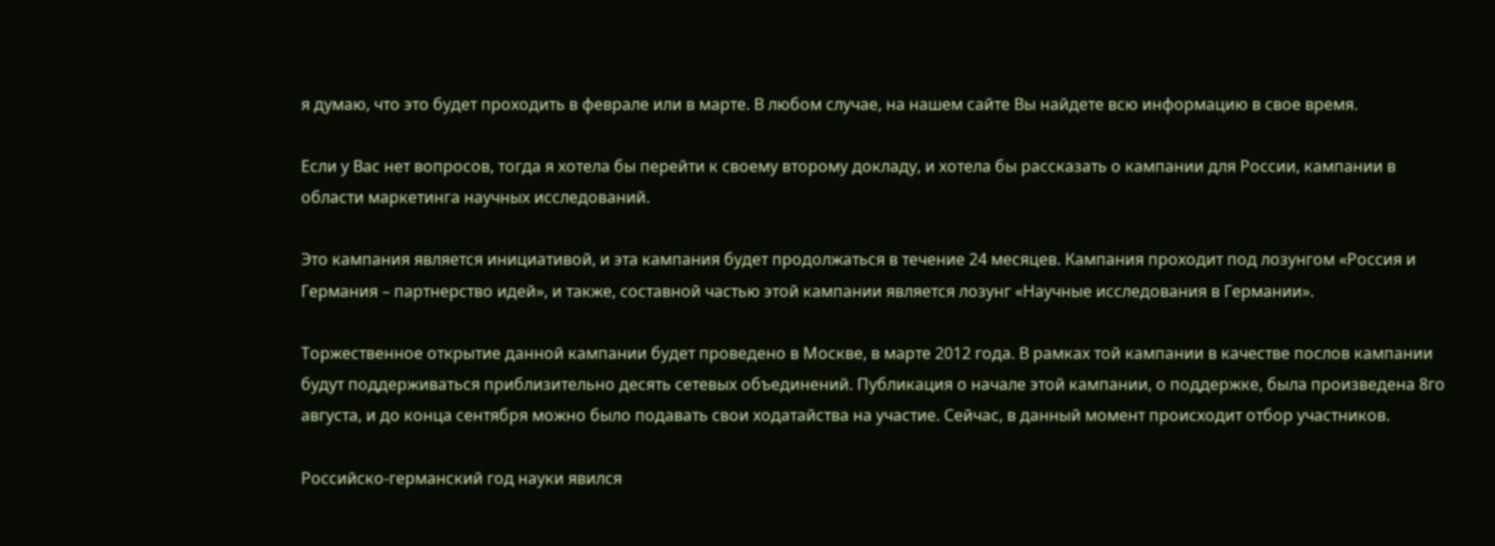я думаю, что это будет проходить в феврале или в марте. В любом случае, на нашем сайте Вы найдете всю информацию в свое время.

Если у Вас нет вопросов, тогда я хотела бы перейти к своему второму докладу, и хотела бы рассказать о кампании для России, кампании в области маркетинга научных исследований.

Это кампания является инициативой, и эта кампания будет продолжаться в течение 24 месяцев. Кампания проходит под лозунгом «Россия и Германия – партнерство идей», и также, составной частью этой кампании является лозунг «Научные исследования в Германии».

Торжественное открытие данной кампании будет проведено в Москве, в марте 2012 года. В рамках той кампании в качестве послов кампании будут поддерживаться приблизительно десять сетевых объединений. Публикация о начале этой кампании, о поддержке, была произведена 8го августа, и до конца сентября можно было подавать свои ходатайства на участие. Сейчас, в данный момент происходит отбор участников.

Российско-германский год науки явился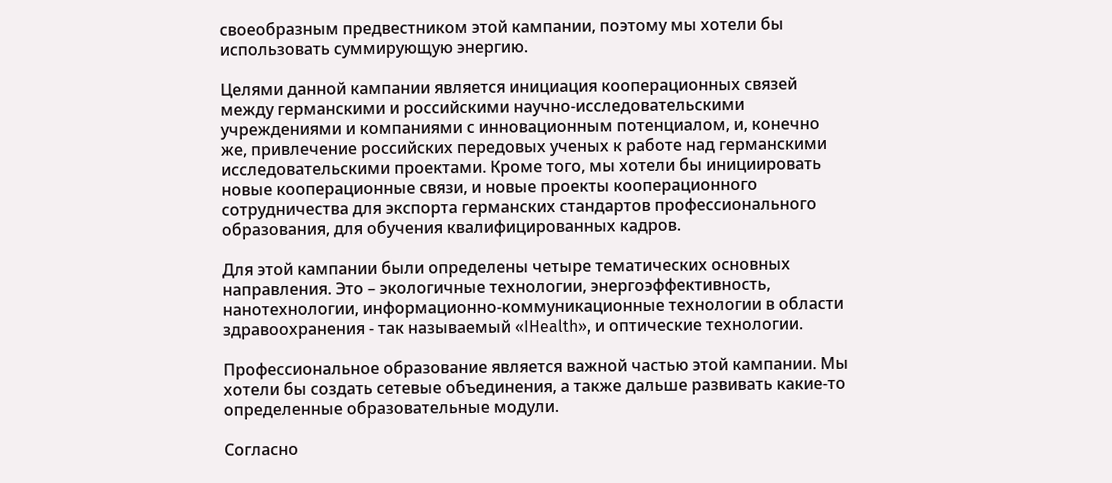своеобразным предвестником этой кампании, поэтому мы хотели бы использовать суммирующую энергию.

Целями данной кампании является инициация кооперационных связей между германскими и российскими научно-исследовательскими учреждениями и компаниями с инновационным потенциалом, и, конечно же, привлечение российских передовых ученых к работе над германскими исследовательскими проектами. Кроме того, мы хотели бы инициировать новые кооперационные связи, и новые проекты кооперационного сотрудничества для экспорта германских стандартов профессионального образования, для обучения квалифицированных кадров.

Для этой кампании были определены четыре тематических основных направления. Это – экологичные технологии, энергоэффективность, нанотехнологии, информационно-коммуникационные технологии в области здравоохранения - так называемый «IHealth», и оптические технологии.

Профессиональное образование является важной частью этой кампании. Мы хотели бы создать сетевые объединения, а также дальше развивать какие-то определенные образовательные модули.

Согласно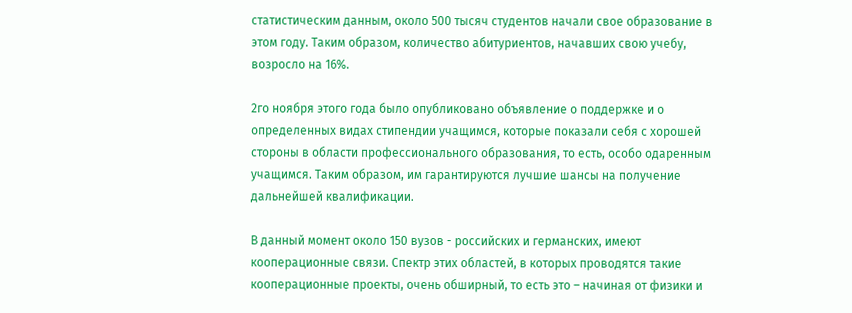статистическим данным, около 500 тысяч студентов начали свое образование в этом году. Таким образом, количество абитуриентов, начавших свою учебу, возросло на 16%.

2го ноября этого года было опубликовано объявление о поддержке и о определенных видах стипендии учащимся, которые показали себя с хорошей стороны в области профессионального образования, то есть, особо одаренным учащимся. Таким образом, им гарантируются лучшие шансы на получение дальнейшей квалификации.

В данный момент около 150 вузов - российских и германских, имеют кооперационные связи. Спектр этих областей, в которых проводятся такие кооперационные проекты, очень обширный, то есть это – начиная от физики и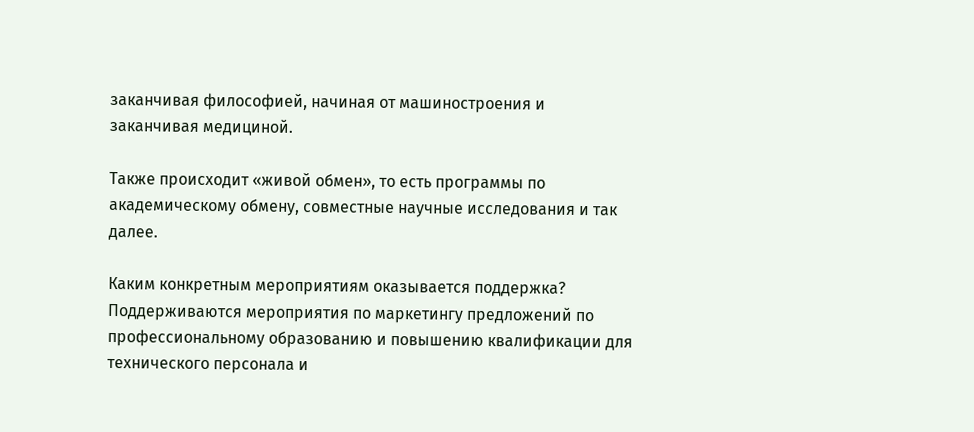заканчивая философией, начиная от машиностроения и заканчивая медициной.

Также происходит «живой обмен», то есть программы по академическому обмену, совместные научные исследования и так далее.

Каким конкретным мероприятиям оказывается поддержка? Поддерживаются мероприятия по маркетингу предложений по профессиональному образованию и повышению квалификации для технического персонала и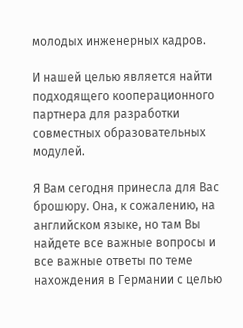молодых инженерных кадров.

И нашей целью является найти подходящего кооперационного партнера для разработки совместных образовательных модулей.

Я Вам сегодня принесла для Вас брошюру. Она, к сожалению, на английском языке, но там Вы найдете все важные вопросы и все важные ответы по теме нахождения в Германии с целью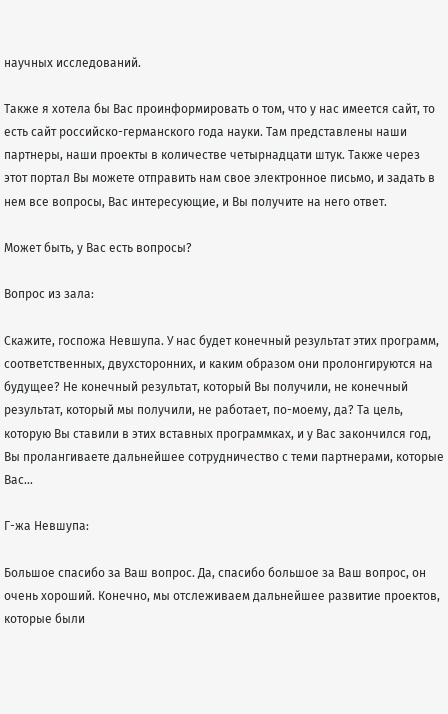научных исследований.

Также я хотела бы Вас проинформировать о том, что у нас имеется сайт, то есть сайт российско-германского года науки. Там представлены наши партнеры, наши проекты в количестве четырнадцати штук. Также через этот портал Вы можете отправить нам свое электронное письмо, и задать в нем все вопросы, Вас интересующие, и Вы получите на него ответ.

Может быть, у Вас есть вопросы?

Вопрос из зала:

Скажите, госпожа Невшупа. У нас будет конечный результат этих программ, соответственных, двухсторонних, и каким образом они пролонгируются на будущее? Не конечный результат, который Вы получили, не конечный результат, который мы получили, не работает, по-моему, да? Та цель, которую Вы ставили в этих вставных программках, и у Вас закончился год, Вы пролангиваете дальнейшее сотрудничество с теми партнерами, которые Вас…

Г-жа Невшупа:

Большое спасибо за Ваш вопрос. Да, спасибо большое за Ваш вопрос, он очень хороший. Конечно, мы отслеживаем дальнейшее развитие проектов, которые были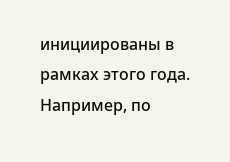инициированы в рамках этого года. Например, по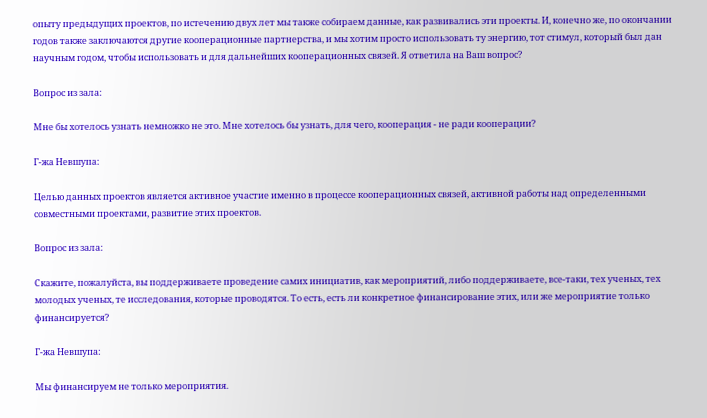опыту предыдущих проектов, по истечению двух лет мы также собираем данные, как развивались эти проекты. И, конечно же, по окончании годов также заключаются другие кооперационные партнерства, и мы хотим просто использовать ту энергию, тот стимул, который был дан научным годом, чтобы использовать и для дальнейших кооперационных связей. Я ответила на Ваш вопрос?

Вопрос из зала:

Мне бы хотелось узнать немножко не это. Мне хотелось бы узнать, для чего, кооперация - не ради кооперации?

Г-жа Невшупа:

Целью данных проектов является активное участие именно в процессе кооперационных связей, активной работы над определенными совместными проектами, развитие этих проектов.

Вопрос из зала:

Скажите, пожалуйста, вы поддерживаете проведение самих инициатив, как мероприятий, либо поддерживаете, все-таки, тех ученых, тех молодых ученых, те исследования, которые проводятся. То есть, есть ли конкретное финансирование этих, или же мероприятие только финансируется?

Г-жа Невшупа:

Мы финансируем не только мероприятия.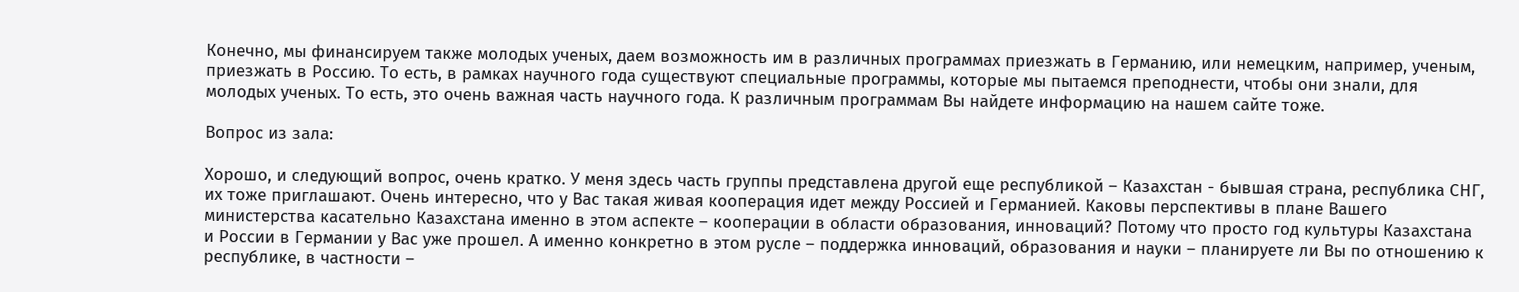Конечно, мы финансируем также молодых ученых, даем возможность им в различных программах приезжать в Германию, или немецким, например, ученым, приезжать в Россию. То есть, в рамках научного года существуют специальные программы, которые мы пытаемся преподнести, чтобы они знали, для молодых ученых. То есть, это очень важная часть научного года. К различным программам Вы найдете информацию на нашем сайте тоже.

Вопрос из зала:

Хорошо, и следующий вопрос, очень кратко. У меня здесь часть группы представлена другой еще республикой – Казахстан - бывшая страна, республика СНГ, их тоже приглашают. Очень интересно, что у Вас такая живая кооперация идет между Россией и Германией. Каковы перспективы в плане Вашего министерства касательно Казахстана именно в этом аспекте – кооперации в области образования, инноваций? Потому что просто год культуры Казахстана и России в Германии у Вас уже прошел. А именно конкретно в этом русле – поддержка инноваций, образования и науки – планируете ли Вы по отношению к республике, в частности –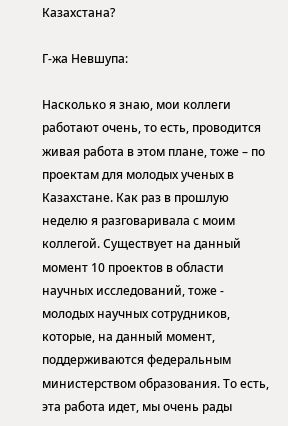Казахстана?

Г-жа Невшупа:

Насколько я знаю, мои коллеги работают очень, то есть, проводится живая работа в этом плане, тоже – по проектам для молодых ученых в Казахстане. Как раз в прошлую неделю я разговаривала с моим коллегой. Существует на данный момент 10 проектов в области научных исследований, тоже - молодых научных сотрудников, которые, на данный момент, поддерживаются федеральным министерством образования. То есть, эта работа идет, мы очень рады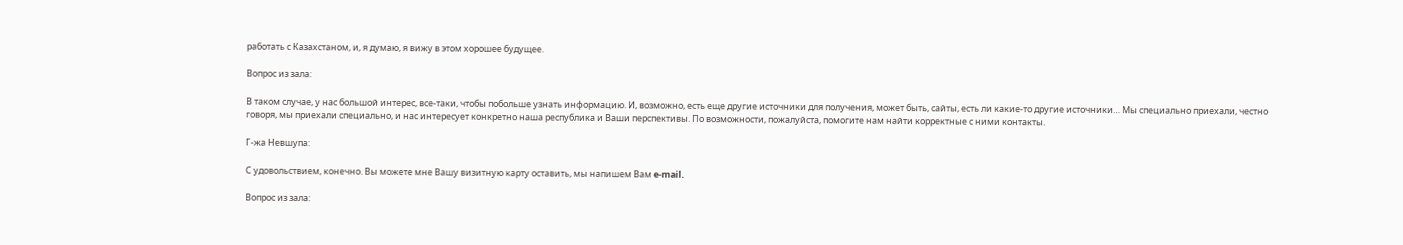работать с Казахстаном, и, я думаю, я вижу в этом хорошее будущее.

Вопрос из зала:

В таком случае, у нас большой интерес, все-таки, чтобы побольше узнать информацию. И, возможно, есть еще другие источники для получения, может быть, сайты, есть ли какие-то другие источники… Мы специально приехали, честно говоря, мы приехали специально, и нас интересует конкретно наша республика и Ваши перспективы. По возможности, пожалуйста, помогите нам найти корректные с ними контакты.

Г-жа Невшупа:

С удовольствием, конечно. Вы можете мне Вашу визитную карту оставить, мы напишем Вам e-mail.

Вопрос из зала: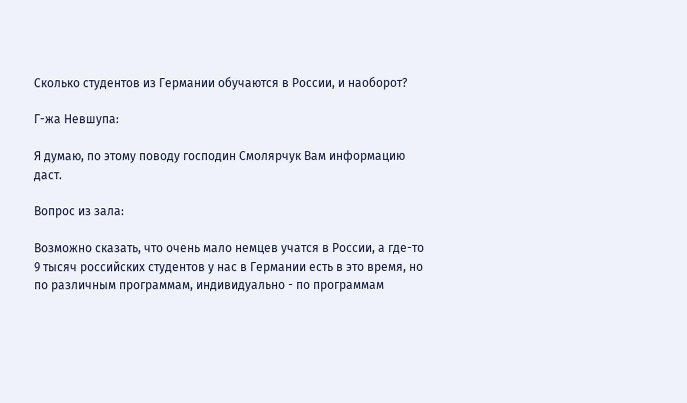Сколько студентов из Германии обучаются в России, и наоборот?

Г-жа Невшупа:

Я думаю, по этому поводу господин Смолярчук Вам информацию даст.

Вопрос из зала:

Возможно сказать, что очень мало немцев учатся в России, а где-то 9 тысяч российских студентов у нас в Германии есть в это время, но по различным программам, индивидуально - по программам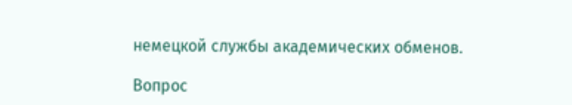немецкой службы академических обменов.

Вопрос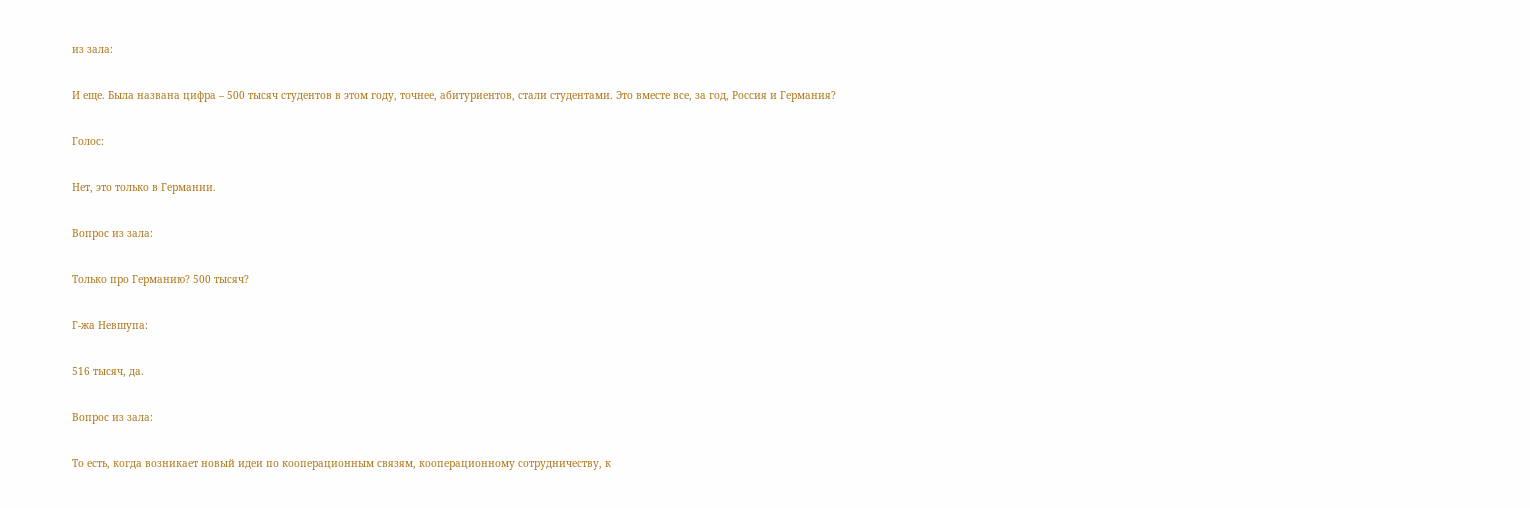из зала:

И еще. Была названа цифра – 500 тысяч студентов в этом году, точнее, абитуриентов, стали студентами. Это вместе все, за год, Россия и Германия?

Голос:

Нет, это только в Германии.

Вопрос из зала:

Только про Германию? 500 тысяч?

Г-жа Невшупа:

516 тысяч, да.

Вопрос из зала:

То есть, когда возникает новый идеи по кооперационным связям, кооперационному сотрудничеству, к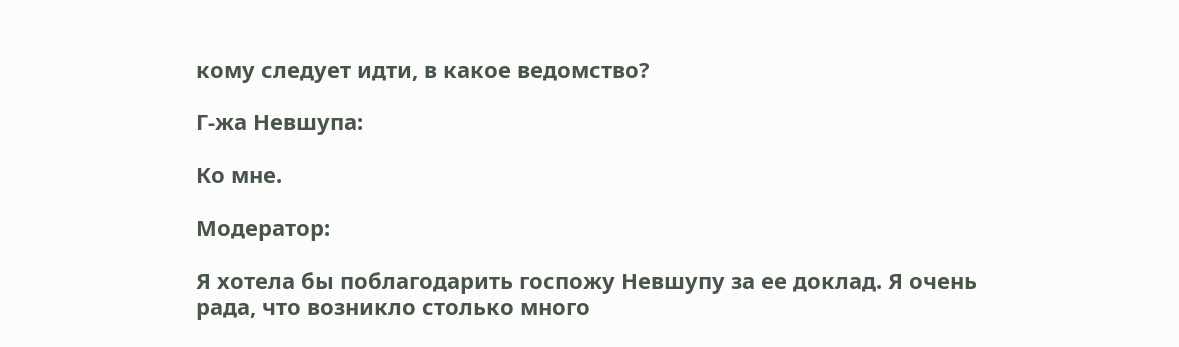кому следует идти, в какое ведомство?

Г-жа Невшупа:

Ко мне.

Модератор:

Я хотела бы поблагодарить госпожу Невшупу за ее доклад. Я очень рада, что возникло столько много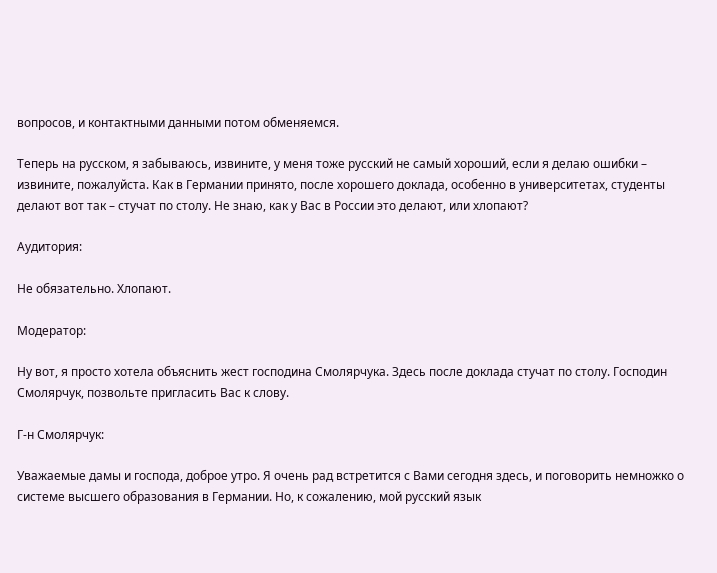вопросов, и контактными данными потом обменяемся.

Теперь на русском, я забываюсь, извините, у меня тоже русский не самый хороший, если я делаю ошибки – извините, пожалуйста. Как в Германии принято, после хорошего доклада, особенно в университетах, студенты делают вот так – стучат по столу. Не знаю, как у Вас в России это делают, или хлопают?

Аудитория:

Не обязательно. Хлопают.

Модератор:

Ну вот, я просто хотела объяснить жест господина Смолярчука. Здесь после доклада стучат по столу. Господин Смолярчук, позвольте пригласить Вас к слову.

Г-н Смолярчук:

Уважаемые дамы и господа, доброе утро. Я очень рад встретится с Вами сегодня здесь, и поговорить немножко о системе высшего образования в Германии. Но, к сожалению, мой русский язык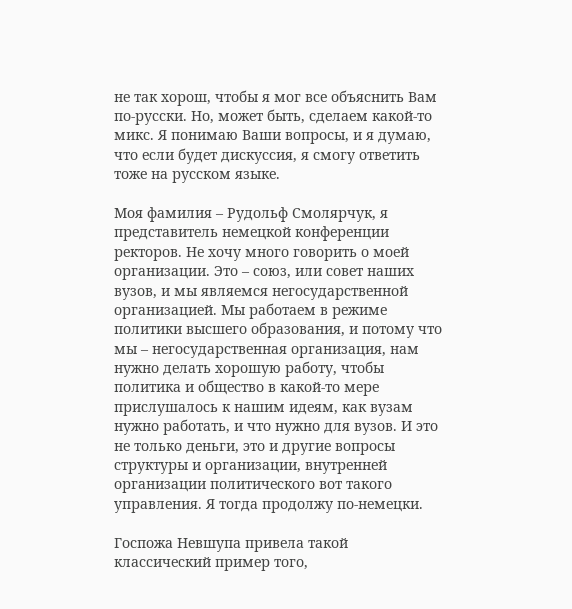не так хорош, чтобы я мог все объяснить Вам по-русски. Но, может быть, сделаем какой-то микс. Я понимаю Ваши вопросы, и я думаю, что если будет дискуссия, я смогу ответить тоже на русском языке.

Моя фамилия – Рудольф Смолярчук, я представитель немецкой конференции ректоров. Не хочу много говорить о моей организации. Это – союз, или совет наших вузов, и мы являемся негосударственной организацией. Мы работаем в режиме политики высшего образования, и потому что мы – негосударственная организация, нам нужно делать хорошую работу, чтобы политика и общество в какой-то мере прислушалось к нашим идеям, как вузам нужно работать, и что нужно для вузов. И это не только деньги, это и другие вопросы структуры и организации, внутренней организации политического вот такого управления. Я тогда продолжу по-немецки.

Госпожа Невшупа привела такой классический пример того,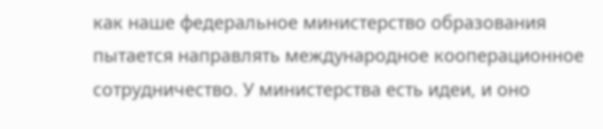как наше федеральное министерство образования пытается направлять международное кооперационное сотрудничество. У министерства есть идеи, и оно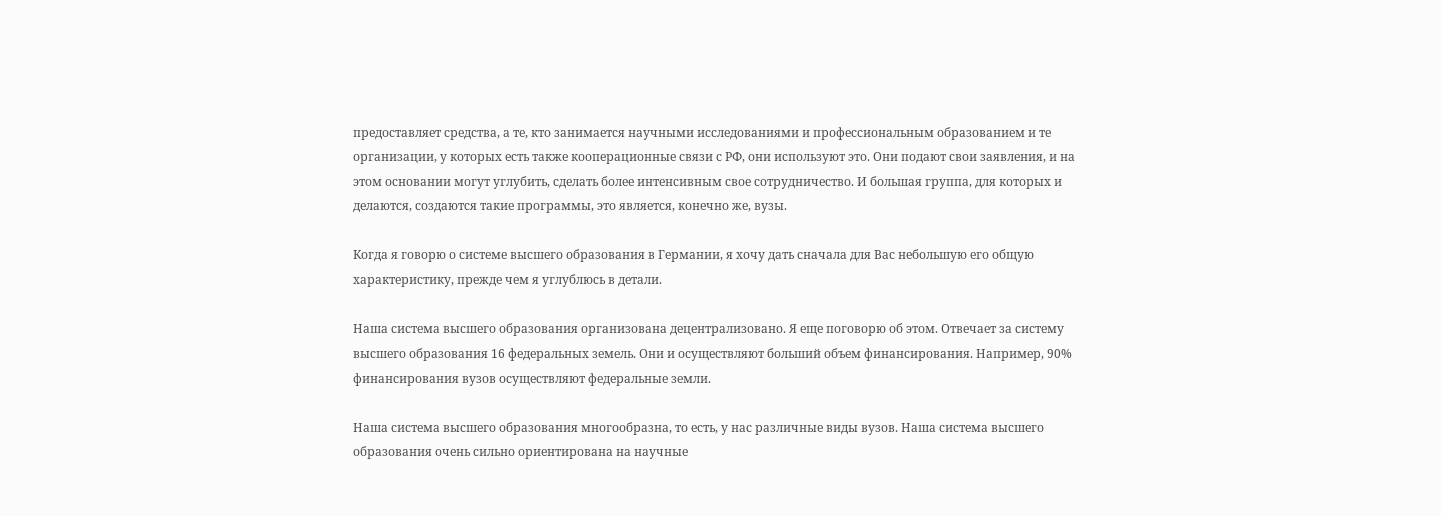предоставляет средства, а те, кто занимается научными исследованиями и профессиональным образованием и те организации, у которых есть также кооперационные связи с РФ, они используют это. Они подают свои заявления, и на этом основании могут углубить, сделать более интенсивным свое сотрудничество. И большая группа, для которых и делаются, создаются такие программы, это является, конечно же, вузы.

Когда я говорю о системе высшего образования в Германии, я хочу дать сначала для Вас небольшую его общую характеристику, прежде чем я углублюсь в детали.

Наша система высшего образования организована децентрализовано. Я еще поговорю об этом. Отвечает за систему высшего образования 16 федеральных земель. Они и осуществляют больший объем финансирования. Например, 90% финансирования вузов осуществляют федеральные земли.

Наша система высшего образования многообразна, то есть, у нас различные виды вузов. Наша система высшего образования очень сильно ориентирована на научные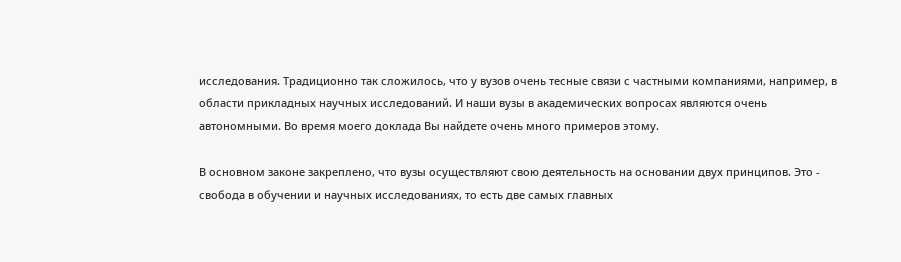исследования. Традиционно так сложилось, что у вузов очень тесные связи с частными компаниями, например, в области прикладных научных исследований. И наши вузы в академических вопросах являются очень автономными. Во время моего доклада Вы найдете очень много примеров этому.

В основном законе закреплено, что вузы осуществляют свою деятельность на основании двух принципов. Это - свобода в обучении и научных исследованиях, то есть две самых главных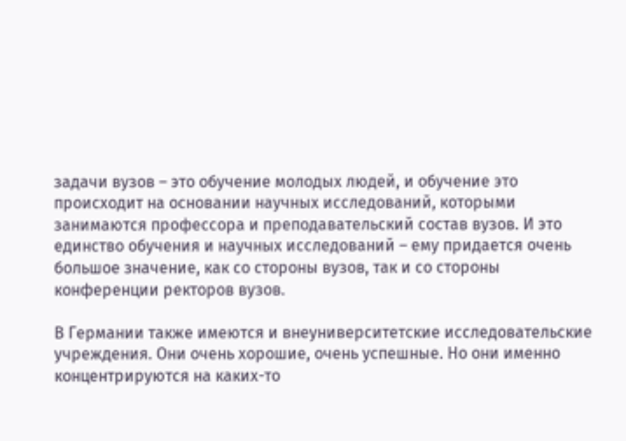задачи вузов – это обучение молодых людей, и обучение это происходит на основании научных исследований, которыми занимаются профессора и преподавательский состав вузов. И это единство обучения и научных исследований – ему придается очень большое значение, как со стороны вузов, так и со стороны конференции ректоров вузов.

В Германии также имеются и внеуниверситетские исследовательские учреждения. Они очень хорошие, очень успешные. Но они именно концентрируются на каких-то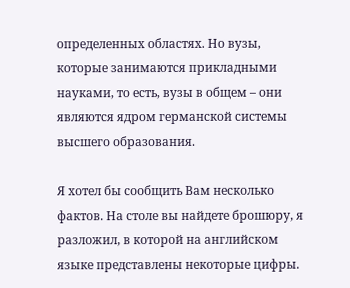определенных областях. Но вузы, которые занимаются прикладными науками, то есть, вузы в общем – они являются ядром германской системы высшего образования.

Я хотел бы сообщить Вам несколько фактов. На столе вы найдете брошюру, я разложил, в которой на английском языке представлены некоторые цифры.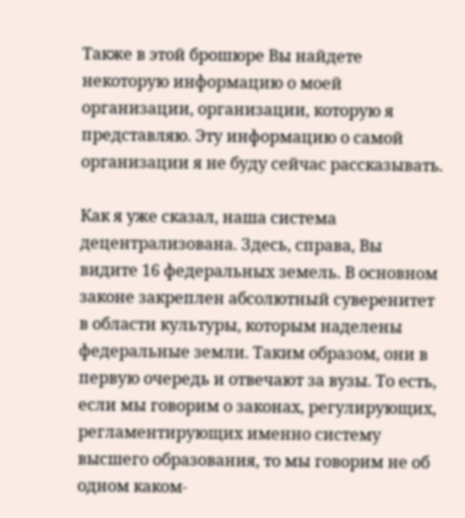Также в этой брошюре Вы найдете некоторую информацию о моей организации, организации, которую я представляю. Эту информацию о самой организации я не буду сейчас рассказывать.

Как я уже сказал, наша система децентрализована. Здесь, справа, Вы видите 16 федеральных земель. В основном законе закреплен абсолютный суверенитет в области культуры, которым наделены федеральные земли. Таким образом, они в первую очередь и отвечают за вузы. То есть, если мы говорим о законах, регулирующих, регламентирующих именно систему высшего образования, то мы говорим не об одном каком-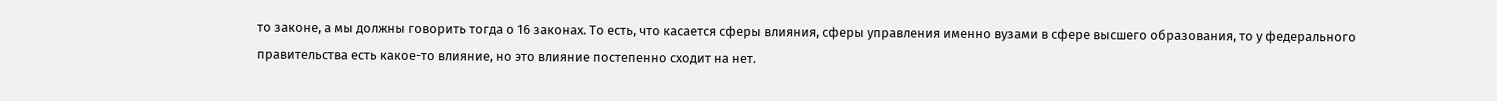то законе, а мы должны говорить тогда о 16 законах. То есть, что касается сферы влияния, сферы управления именно вузами в сфере высшего образования, то у федерального правительства есть какое-то влияние, но это влияние постепенно сходит на нет.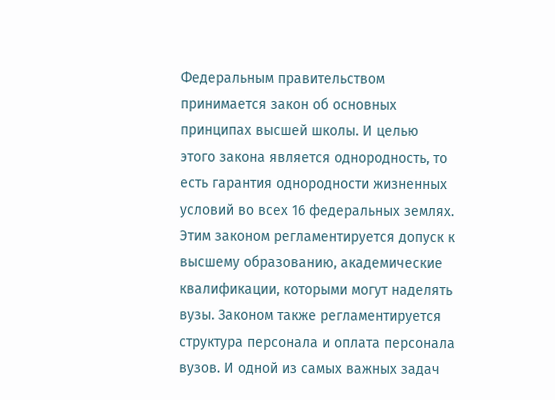Федеральным правительством принимается закон об основных принципах высшей школы. И целью этого закона является однородность, то есть гарантия однородности жизненных условий во всех 16 федеральных землях. Этим законом регламентируется допуск к высшему образованию, академические квалификации, которыми могут наделять вузы. Законом также регламентируется структура персонала и оплата персонала вузов. И одной из самых важных задач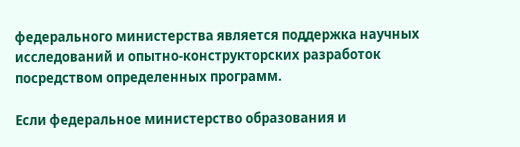федерального министерства является поддержка научных исследований и опытно-конструкторских разработок посредством определенных программ.

Если федеральное министерство образования и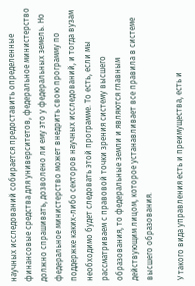научных исследований собирается предоставить определенные финансовые средства для университетов, федеральное министерство должно спрашивать, дозволено ли ему это у федеральных земель. Но федеральное министерство может внедрить свою программу по поддержке каких-либо секторов научных исследований, и тогда вузам необходимо будет следовать этой программе. То есть, если мы рассматриваем с правовой точки зрения систему высшего образования, то федеральные земли и являются главным действующим лицом, которое устанавливает все правила в системе высшего образования.

У такого вида управления есть и преимущества, есть и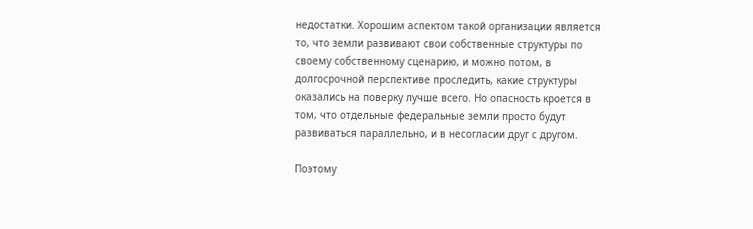недостатки. Хорошим аспектом такой организации является то, что земли развивают свои собственные структуры по своему собственному сценарию, и можно потом, в долгосрочной перспективе проследить, какие структуры оказались на поверку лучше всего. Но опасность кроется в том, что отдельные федеральные земли просто будут развиваться параллельно, и в несогласии друг с другом.

Поэтому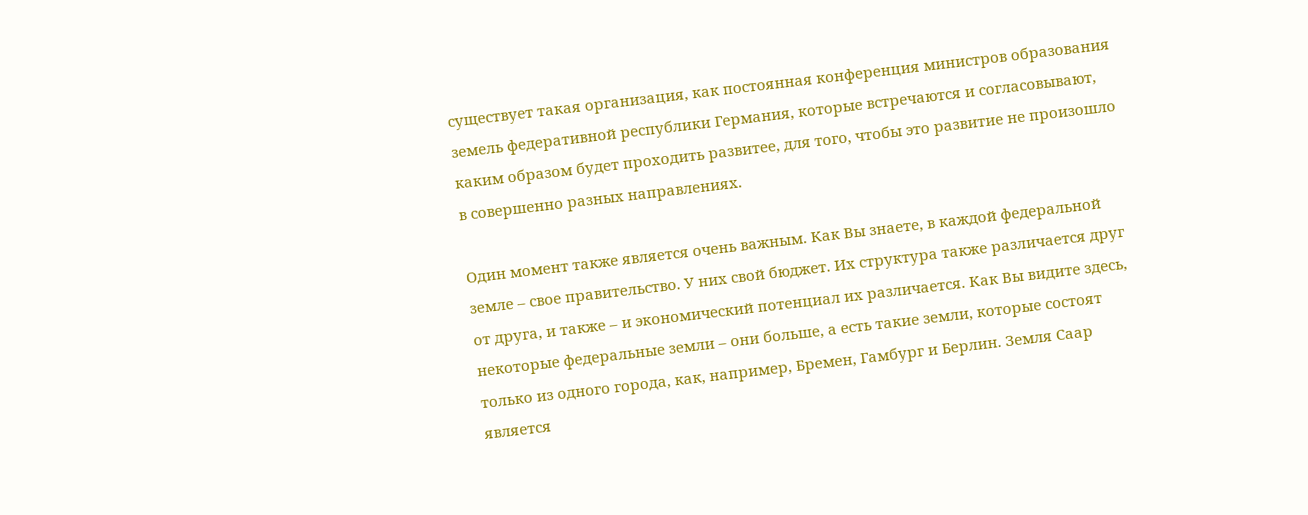существует такая организация, как постоянная конференция министров образования земель федеративной республики Германия, которые встречаются и согласовывают, каким образом будет проходить развитее, для того, чтобы это развитие не произошло в совершенно разных направлениях.

Один момент также является очень важным. Как Вы знаете, в каждой федеральной земле – свое правительство. У них свой бюджет. Их структура также различается друг от друга, и также – и экономический потенциал их различается. Как Вы видите здесь, некоторые федеральные земли – они больше, а есть такие земли, которые состоят только из одного города, как, например, Бремен, Гамбург и Берлин. Земля Саар является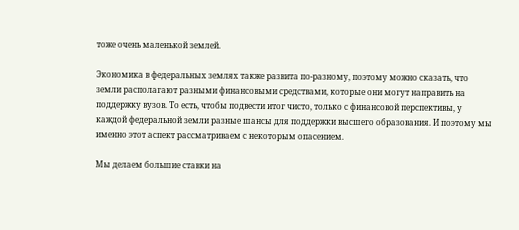тоже очень маленькой землей.

Экономика в федеральных землях также развита по-разному, поэтому можно сказать, что земли располагают разными финансовыми средствами, которые они могут направить на поддержку вузов. То есть, чтобы подвести итог чисто, только с финансовой перспективы, у каждой федеральной земли разные шансы для поддержки высшего образования. И поэтому мы именно этот аспект рассматриваем с некоторым опасением.

Мы делаем большие ставки на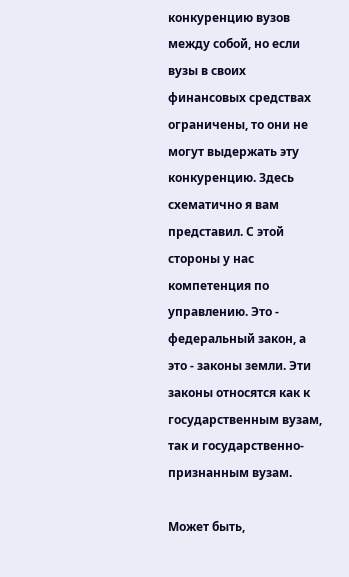конкуренцию вузов между собой, но если вузы в своих финансовых средствах ограничены, то они не могут выдержать эту конкуренцию. Здесь схематично я вам представил. С этой стороны у нас компетенция по управлению. Это - федеральный закон, а это - законы земли. Эти законы относятся как к государственным вузам, так и государственно-признанным вузам.

Может быть,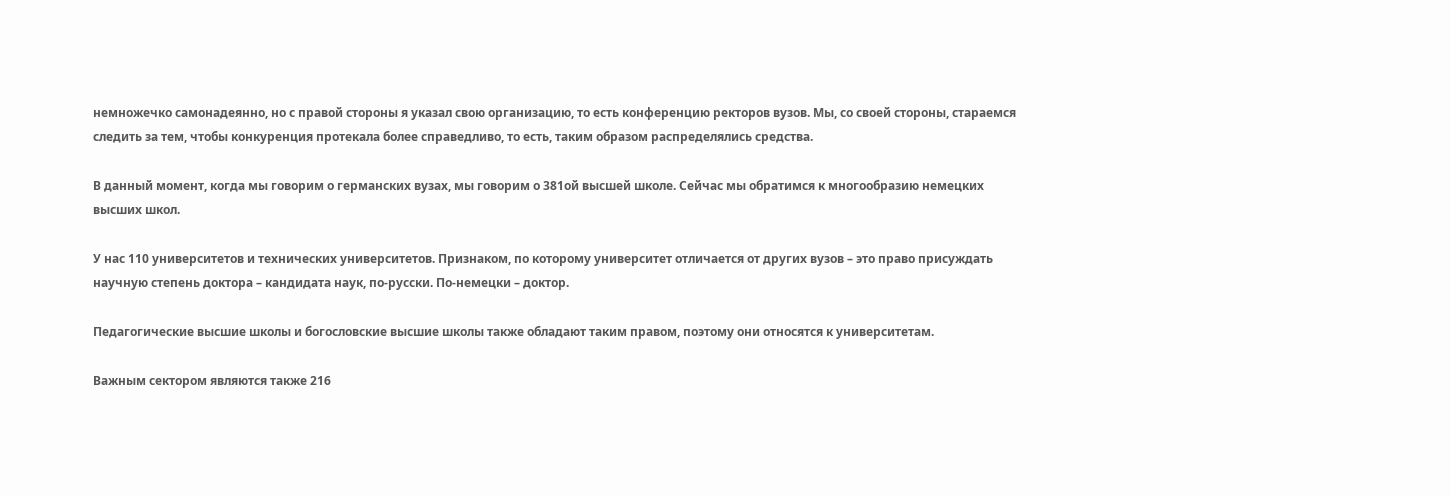немножечко самонадеянно, но с правой стороны я указал свою организацию, то есть конференцию ректоров вузов. Мы, со своей стороны, стараемся следить за тем, чтобы конкуренция протекала более справедливо, то есть, таким образом распределялись средства.

В данный момент, когда мы говорим о германских вузах, мы говорим о 381ой высшей школе. Сейчас мы обратимся к многообразию немецких высших школ.

У нас 110 университетов и технических университетов. Признаком, по которому университет отличается от других вузов – это право присуждать научную степень доктора – кандидата наук, по-русски. По-немецки – доктор.

Педагогические высшие школы и богословские высшие школы также обладают таким правом, поэтому они относятся к университетам.

Важным сектором являются также 216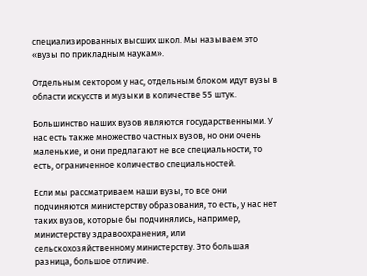специализированных высших школ. Мы называем это «вузы по прикладным наукам».

Отдельным сектором у нас, отдельным блоком идут вузы в области искусств и музыки в количестве 55 штук.

Большинство наших вузов являются государственными. У нас есть также множество частных вузов, но они очень маленькие, и они предлагают не все специальности, то есть, ограниченное количество специальностей.

Если мы рассматриваем наши вузы, то все они подчиняются министерству образования, то есть, у нас нет таких вузов, которые бы подчинялись, например, министерству здравоохранения, или сельскохозяйственному министерству. Это большая разница, большое отличие.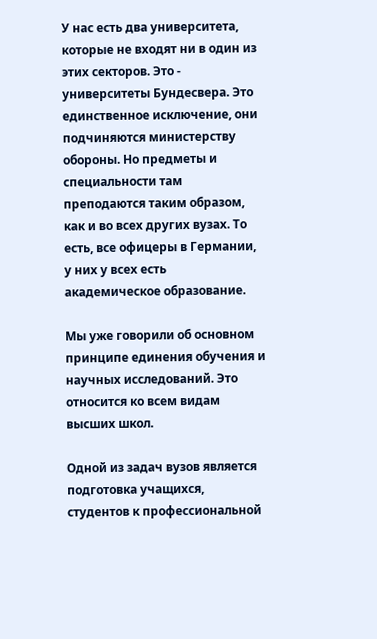У нас есть два университета, которые не входят ни в один из этих секторов. Это - университеты Бундесвера. Это единственное исключение, они подчиняются министерству обороны. Но предметы и специальности там преподаются таким образом, как и во всех других вузах. То есть, все офицеры в Германии, у них у всех есть академическое образование.

Мы уже говорили об основном принципе единения обучения и научных исследований. Это относится ко всем видам высших школ.

Одной из задач вузов является подготовка учащихся, студентов к профессиональной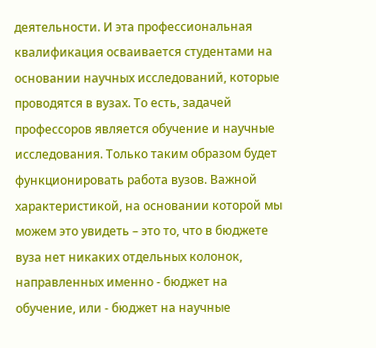деятельности. И эта профессиональная квалификация осваивается студентами на основании научных исследований, которые проводятся в вузах. То есть, задачей профессоров является обучение и научные исследования. Только таким образом будет функционировать работа вузов. Важной характеристикой, на основании которой мы можем это увидеть – это то, что в бюджете вуза нет никаких отдельных колонок, направленных именно - бюджет на обучение, или - бюджет на научные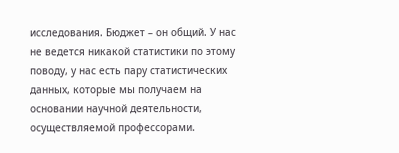исследования. Бюджет – он общий. У нас не ведется никакой статистики по этому поводу, у нас есть пару статистических данных, которые мы получаем на основании научной деятельности, осуществляемой профессорами.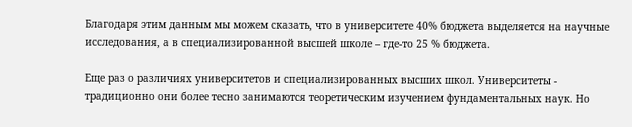Благодаря этим данным мы можем сказать, что в университете 40% бюджета выделяется на научные исследования, а в специализированной высшей школе – где-то 25 % бюджета.

Еще раз о различиях университетов и специализированных высших школ. Университеты - традиционно они более тесно занимаются теоретическим изучением фундаментальных наук. Но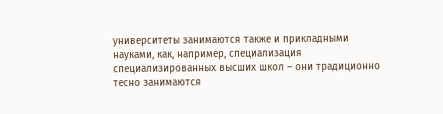университеты занимаются также и прикладными науками, как, например, специализация специализированных высших школ – они традиционно тесно занимаются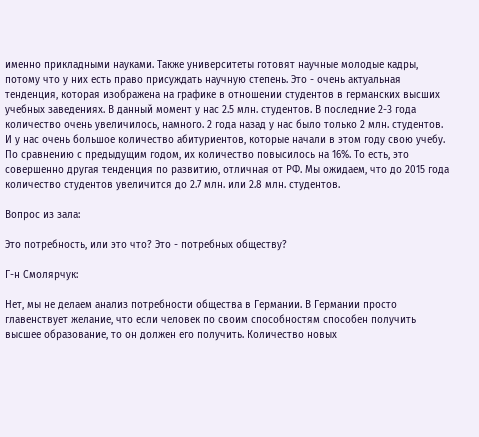именно прикладными науками. Также университеты готовят научные молодые кадры, потому что у них есть право присуждать научную степень. Это - очень актуальная тенденция, которая изображена на графике в отношении студентов в германских высших учебных заведениях. В данный момент у нас 2.5 млн. студентов. В последние 2-3 года количество очень увеличилось, намного. 2 года назад у нас было только 2 млн. студентов. И у нас очень большое количество абитуриентов, которые начали в этом году свою учебу. По сравнению с предыдущим годом, их количество повысилось на 16%. То есть, это совершенно другая тенденция по развитию, отличная от РФ. Мы ожидаем, что до 2015 года количество студентов увеличится до 2.7 млн. или 2.8 млн. студентов.

Вопрос из зала:

Это потребность, или это что? Это - потребных обществу?

Г-н Смолярчук:

Нет, мы не делаем анализ потребности общества в Германии. В Германии просто главенствует желание, что если человек по своим способностям способен получить высшее образование, то он должен его получить. Количество новых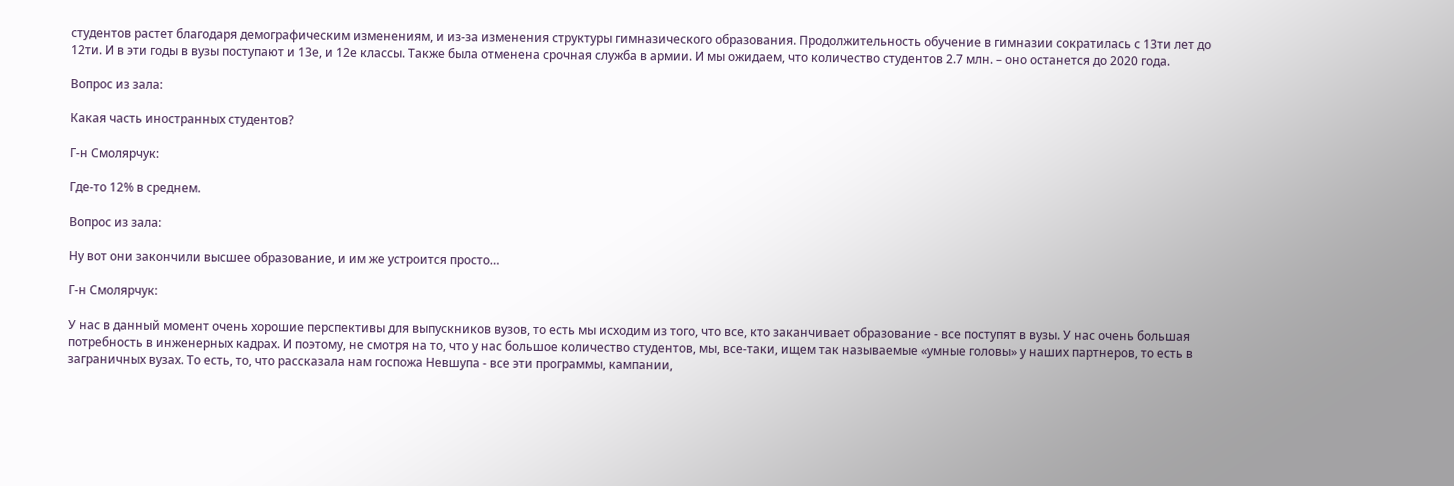студентов растет благодаря демографическим изменениям, и из-за изменения структуры гимназического образования. Продолжительность обучение в гимназии сократилась с 13ти лет до 12ти. И в эти годы в вузы поступают и 13е, и 12е классы. Также была отменена срочная служба в армии. И мы ожидаем, что количество студентов 2.7 млн. – оно останется до 2020 года.

Вопрос из зала:

Какая часть иностранных студентов?

Г-н Смолярчук:

Где-то 12% в среднем.

Вопрос из зала:

Ну вот они закончили высшее образование, и им же устроится просто…

Г-н Смолярчук:

У нас в данный момент очень хорошие перспективы для выпускников вузов, то есть мы исходим из того, что все, кто заканчивает образование - все поступят в вузы. У нас очень большая потребность в инженерных кадрах. И поэтому, не смотря на то, что у нас большое количество студентов, мы, все-таки, ищем так называемые «умные головы» у наших партнеров, то есть в заграничных вузах. То есть, то, что рассказала нам госпожа Невшупа - все эти программы, кампании,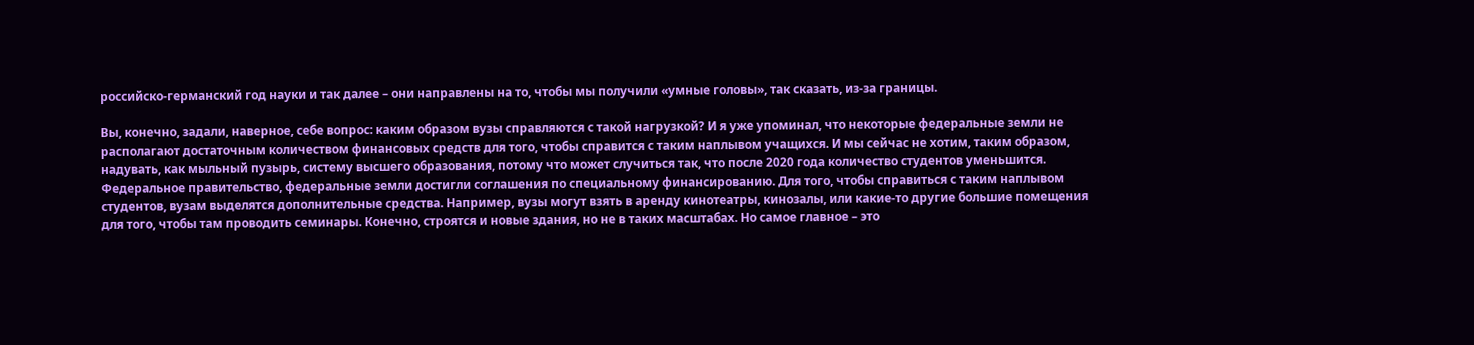российско-германский год науки и так далее – они направлены на то, чтобы мы получили «умные головы», так сказать, из-за границы.

Вы, конечно, задали, наверное, себе вопрос: каким образом вузы справляются с такой нагрузкой? И я уже упоминал, что некоторые федеральные земли не располагают достаточным количеством финансовых средств для того, чтобы справится с таким наплывом учащихся. И мы сейчас не хотим, таким образом, надувать, как мыльный пузырь, систему высшего образования, потому что может случиться так, что после 2020 года количество студентов уменьшится. Федеральное правительство, федеральные земли достигли соглашения по специальному финансированию. Для того, чтобы справиться с таким наплывом студентов, вузам выделятся дополнительные средства. Например, вузы могут взять в аренду кинотеатры, кинозалы, или какие-то другие большие помещения для того, чтобы там проводить семинары. Конечно, строятся и новые здания, но не в таких масштабах. Но самое главное – это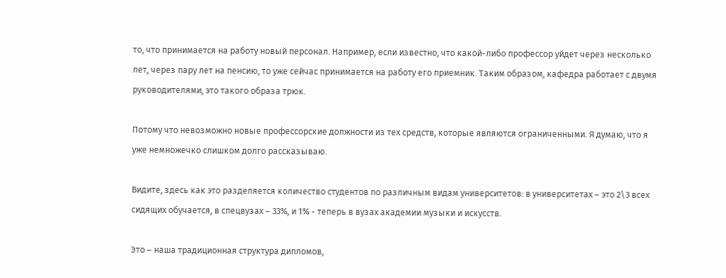то, что принимается на работу новый персонал. Например, если известно, что какой-либо профессор уйдет через несколько лет, через пару лет на пенсию, то уже сейчас принимается на работу его приемник. Таким образом, кафедра работает с двумя руководителями, это такого образа трюк.

Потому что невозможно новые профессорские должности из тех средств, которые являются ограниченными. Я думаю, что я уже немножечко слишком долго рассказываю.

Видите, здесь как это разделяется количество студентов по различным видам университетов: в университетах – это 2\3 всех сидящих обучается, в спецвузах – 33%, и 1% - теперь в вузах академии музыки и искусств.

Это – наша традиционная структура дипломов,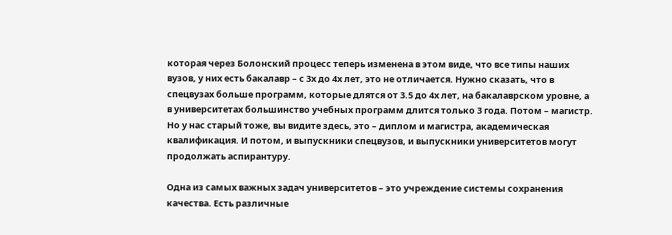которая через Болонский процесс теперь изменена в этом виде, что все типы наших вузов, у них есть бакалавр – с 3х до 4х лет, это не отличается. Нужно сказать, что в спецвузах больше программ, которые длятся от 3.5 до 4х лет, на бакалаврском уровне, а в университетах большинство учебных программ длится только 3 года. Потом – магистр. Но у нас старый тоже, вы видите здесь, это – диплом и магистра, академическая квалификация. И потом, и выпускники спецвузов, и выпускники университетов могут продолжать аспирантуру.

Одна из самых важных задач университетов – это учреждение системы сохранения качества. Есть различные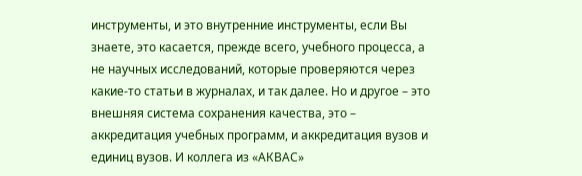инструменты, и это внутренние инструменты, если Вы знаете, это касается, прежде всего, учебного процесса, а не научных исследований, которые проверяются через какие-то статьи в журналах, и так далее. Но и другое – это внешняя система сохранения качества, это – аккредитация учебных программ, и аккредитация вузов и единиц вузов. И коллега из «АКВАС»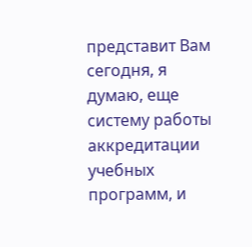представит Вам сегодня, я думаю, еще систему работы аккредитации учебных программ, и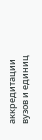аккредитации вузов и единиц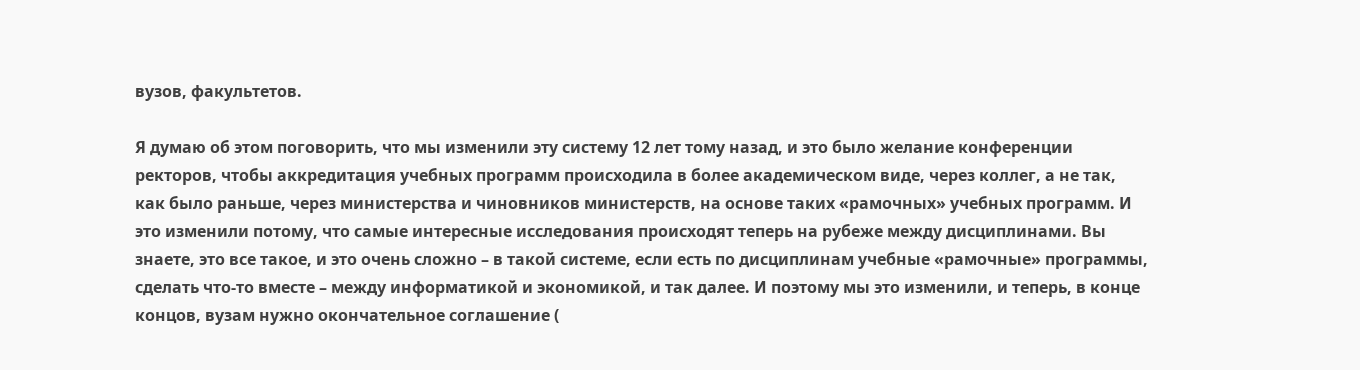вузов, факультетов.

Я думаю об этом поговорить, что мы изменили эту систему 12 лет тому назад, и это было желание конференции ректоров, чтобы аккредитация учебных программ происходила в более академическом виде, через коллег, а не так, как было раньше, через министерства и чиновников министерств, на основе таких «рамочных» учебных программ. И это изменили потому, что самые интересные исследования происходят теперь на рубеже между дисциплинами. Вы знаете, это все такое, и это очень сложно – в такой системе, если есть по дисциплинам учебные «рамочные» программы, сделать что-то вместе – между информатикой и экономикой, и так далее. И поэтому мы это изменили, и теперь, в конце концов, вузам нужно окончательное соглашение (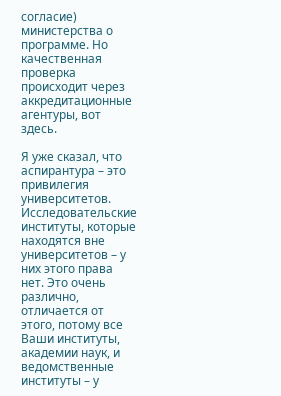согласие) министерства о программе. Но качественная проверка происходит через аккредитационные агентуры, вот здесь.

Я уже сказал, что аспирантура – это привилегия университетов. Исследовательские институты, которые находятся вне университетов – у них этого права нет. Это очень различно, отличается от этого, потому все Ваши институты, академии наук, и ведомственные институты – у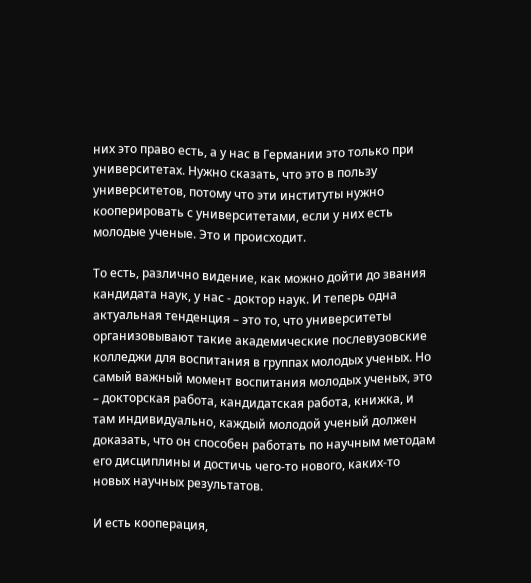них это право есть, а у нас в Германии это только при университетах. Нужно сказать, что это в пользу университетов, потому что эти институты нужно кооперировать с университетами, если у них есть молодые ученые. Это и происходит.

То есть, различно видение, как можно дойти до звания кандидата наук, у нас - доктор наук. И теперь одна актуальная тенденция – это то, что университеты организовывают такие академические послевузовские колледжи для воспитания в группах молодых ученых. Но самый важный момент воспитания молодых ученых, это – докторская работа, кандидатская работа, книжка, и там индивидуально, каждый молодой ученый должен доказать, что он способен работать по научным методам его дисциплины и достичь чего-то нового, каких-то новых научных результатов.

И есть кооперация,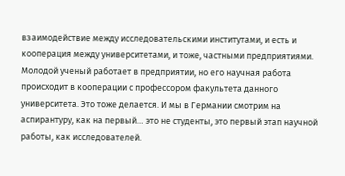взаимодействие между исследовательскими институтами, и есть и кооперация между университетами, и тоже, частными предприятиями. Молодой ученый работает в предприятии, но его научная работа происходит в кооперации с профессором факультета данного университета. Это тоже делается. И мы в Германии смотрим на аспирантуру, как на первый… это не студенты, это первый этап научной работы, как исследователей.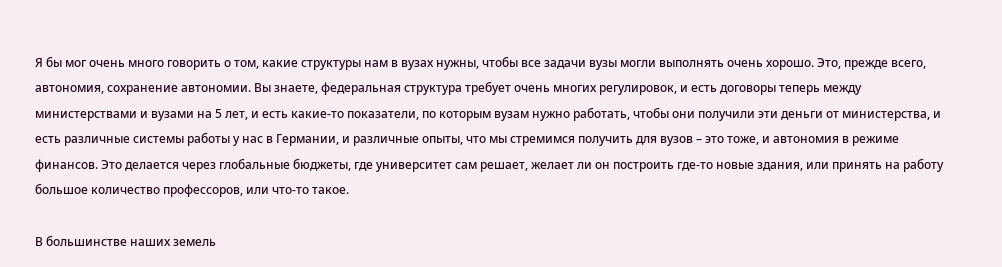Я бы мог очень много говорить о том, какие структуры нам в вузах нужны, чтобы все задачи вузы могли выполнять очень хорошо. Это, прежде всего, автономия, сохранение автономии. Вы знаете, федеральная структура требует очень многих регулировок, и есть договоры теперь между министерствами и вузами на 5 лет, и есть какие-то показатели, по которым вузам нужно работать, чтобы они получили эти деньги от министерства, и есть различные системы работы у нас в Германии, и различные опыты, что мы стремимся получить для вузов – это тоже, и автономия в режиме финансов. Это делается через глобальные бюджеты, где университет сам решает, желает ли он построить где-то новые здания, или принять на работу большое количество профессоров, или что-то такое.

В большинстве наших земель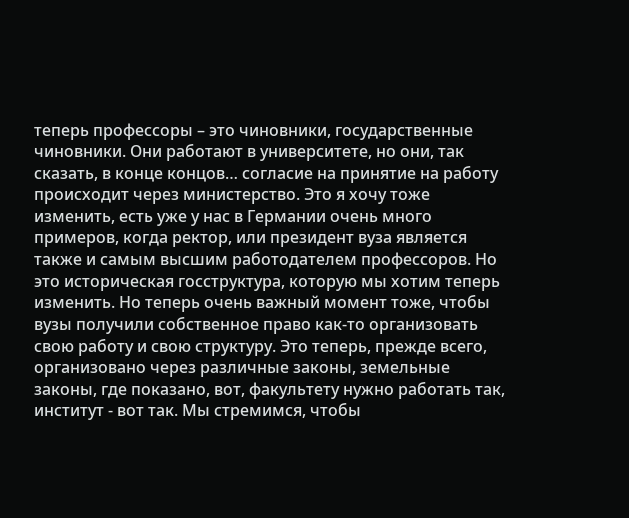теперь профессоры – это чиновники, государственные чиновники. Они работают в университете, но они, так сказать, в конце концов… согласие на принятие на работу происходит через министерство. Это я хочу тоже изменить, есть уже у нас в Германии очень много примеров, когда ректор, или президент вуза является также и самым высшим работодателем профессоров. Но это историческая госструктура, которую мы хотим теперь изменить. Но теперь очень важный момент тоже, чтобы вузы получили собственное право как-то организовать свою работу и свою структуру. Это теперь, прежде всего, организовано через различные законы, земельные законы, где показано, вот, факультету нужно работать так, институт - вот так. Мы стремимся, чтобы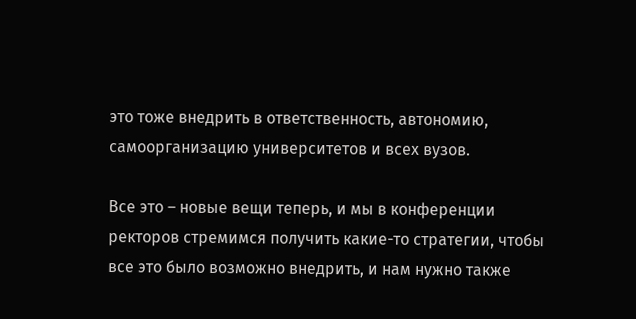это тоже внедрить в ответственность, автономию, самоорганизацию университетов и всех вузов.

Все это – новые вещи теперь, и мы в конференции ректоров стремимся получить какие-то стратегии, чтобы все это было возможно внедрить, и нам нужно также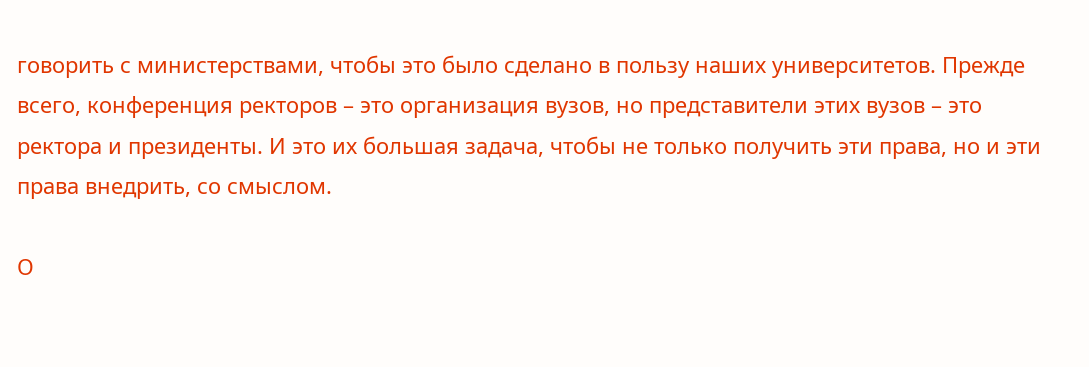говорить с министерствами, чтобы это было сделано в пользу наших университетов. Прежде всего, конференция ректоров – это организация вузов, но представители этих вузов – это ректора и президенты. И это их большая задача, чтобы не только получить эти права, но и эти права внедрить, со смыслом.

О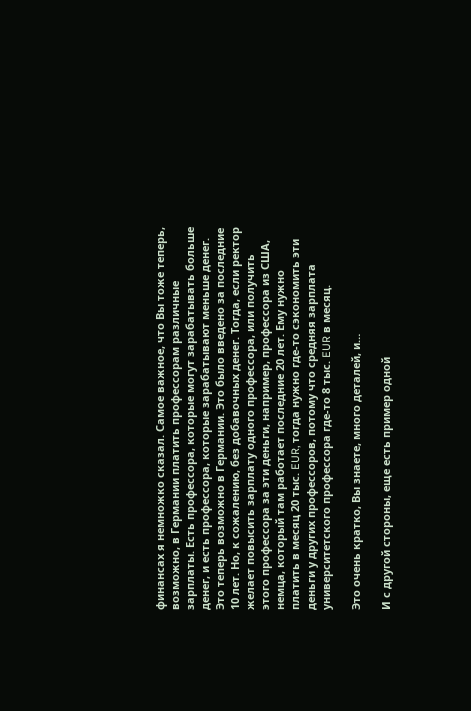финансах я немножко сказал. Самое важное, что Вы тоже теперь, возможно, в Германии платить профессорам различные зарплаты. Есть профессора, которые могут зарабатывать больше денег, и есть профессора, которые зарабатывают меньше денег. Это теперь возможно в Германии. Это было введено за последние 10 лет. Но, к сожалению, без добавочных денег. Тогда, если ректор желает повысить зарплату одного профессора, или получить этого профессора за эти деньги, например, профессора из США, немца, который там работает последние 20 лет. Ему нужно платить в месяц 20 тыс. EUR, тогда нужно где-то сэкономить эти деньги у других профессоров, потому что средняя зарплата университетского профессора где-то 8 тыс. EUR в месяц.

Это очень кратко, Вы знаете, много деталей, и…

И с другой стороны, еще есть пример одной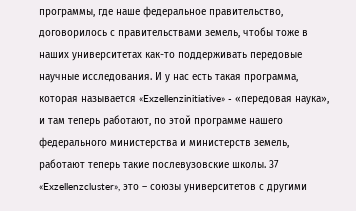программы, где наше федеральное правительство, договорилось с правительствами земель, чтобы тоже в наших университетах как-то поддерживать передовые научные исследования. И у нас есть такая программа, которая называется «Exzellenzinitiative» - «передовая наука», и там теперь работают, по этой программе нашего федерального министерства и министерств земель, работают теперь такие послевузовские школы. 37 «Exzellenzcluster», это – союзы университетов с другими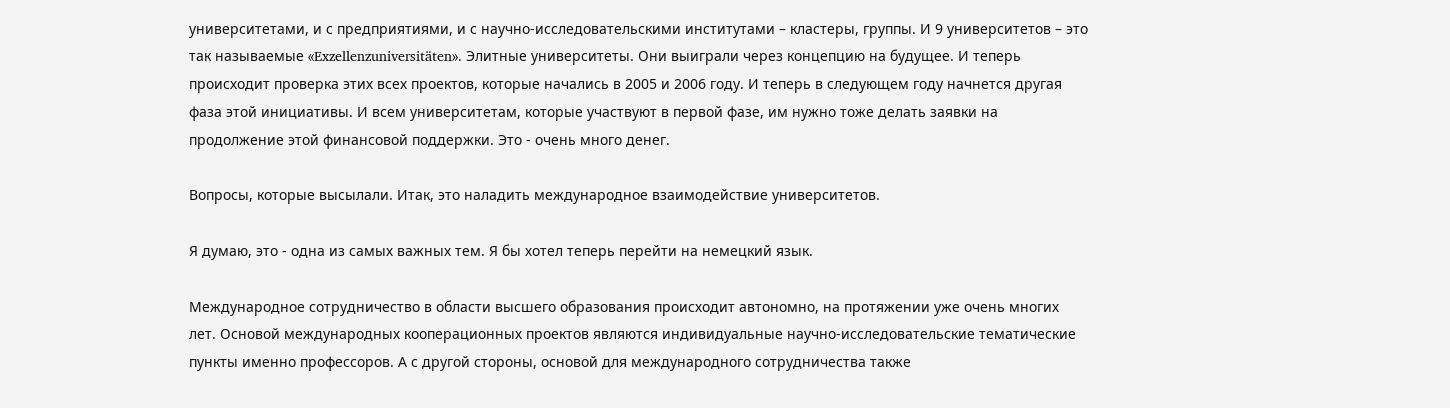университетами, и с предприятиями, и с научно-исследовательскими институтами – кластеры, группы. И 9 университетов – это так называемые «Exzellenzuniversitäten». Элитные университеты. Они выиграли через концепцию на будущее. И теперь происходит проверка этих всех проектов, которые начались в 2005 и 2006 году. И теперь в следующем году начнется другая фаза этой инициативы. И всем университетам, которые участвуют в первой фазе, им нужно тоже делать заявки на продолжение этой финансовой поддержки. Это - очень много денег.

Вопросы, которые высылали. Итак, это наладить международное взаимодействие университетов.

Я думаю, это - одна из самых важных тем. Я бы хотел теперь перейти на немецкий язык.

Международное сотрудничество в области высшего образования происходит автономно, на протяжении уже очень многих лет. Основой международных кооперационных проектов являются индивидуальные научно-исследовательские тематические пункты именно профессоров. А с другой стороны, основой для международного сотрудничества также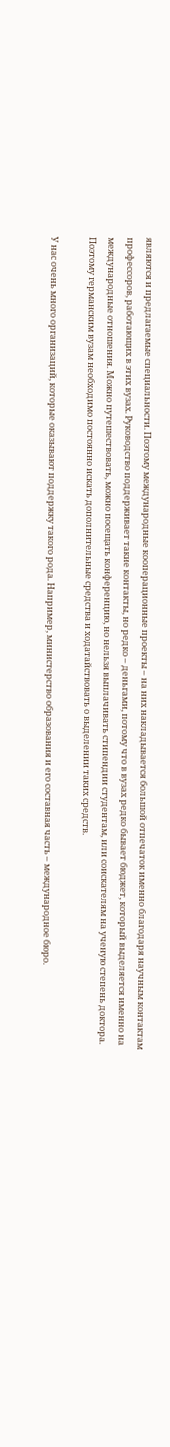являются и предлагаемые специальности. Поэтому международные кооперационные проекты – на них накладывается большой отпечаток именно благодаря научным контактам профессоров, работающих в этих вузах. Руководство поддерживает такие контакты, но редко – деньгами, потому что в вузах редко бывает бюджет, который выделяется именно на международные отношения. Можно путешествовать, можно посещать конференцию, но нельзя выплачивать стипендии студентам, или соискателям на ученую степень доктора. Поэтому германским вузам необходимо постоянно искать дополнительные средства и ходатайствовать о выделении таких средств.

У нас очень много организаций, которые оказывают поддержку такого рода. Например, министерство образования и его составная часть – международное бюро.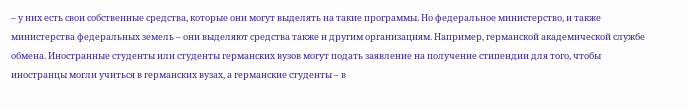– у них есть свои собственные средства, которые они могут выделять на такие программы. Но федеральное министерство, и также министерства федеральных земель – они выделяют средства также и другим организациям. Например, германской академической службе обмена. Иностранные студенты или студенты германских вузов могут подать заявление на получение стипендии для того, чтобы иностранцы могли учиться в германских вузах, а германские студенты – в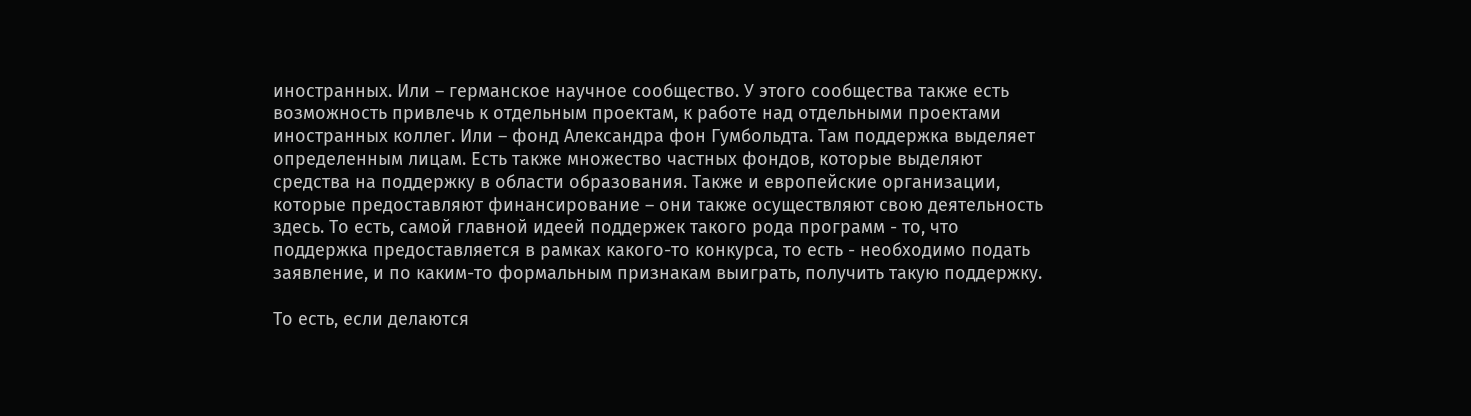иностранных. Или – германское научное сообщество. У этого сообщества также есть возможность привлечь к отдельным проектам, к работе над отдельными проектами иностранных коллег. Или – фонд Александра фон Гумбольдта. Там поддержка выделяет определенным лицам. Есть также множество частных фондов, которые выделяют средства на поддержку в области образования. Также и европейские организации, которые предоставляют финансирование – они также осуществляют свою деятельность здесь. То есть, самой главной идеей поддержек такого рода программ - то, что поддержка предоставляется в рамках какого-то конкурса, то есть - необходимо подать заявление, и по каким-то формальным признакам выиграть, получить такую поддержку.

То есть, если делаются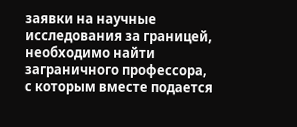заявки на научные исследования за границей, необходимо найти заграничного профессора, с которым вместе подается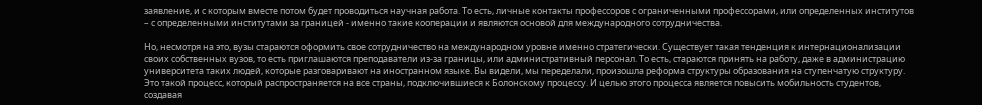заявление, и с которым вместе потом будет проводиться научная работа. То есть, личные контакты профессоров с ограниченными профессорами, или определенных институтов – с определенными институтами за границей - именно такие кооперации и являются основой для международного сотрудничества.

Но, несмотря на это, вузы стараются оформить свое сотрудничество на международном уровне именно стратегически. Существует такая тенденция к интернационализации своих собственных вузов, то есть приглашаются преподаватели из-за границы, или административный персонал. То есть, стараются принять на работу, даже в администрацию университета таких людей, которые разговаривают на иностранном языке. Вы видели, мы переделали, произошла реформа структуры образования на ступенчатую структуру. Это такой процесс, который распространяется на все страны, подключившиеся к Болонскому процессу. И целью этого процесса является повысить мобильность студентов, создавая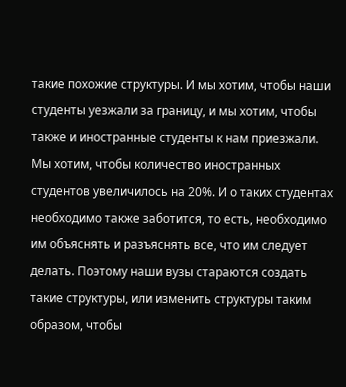такие похожие структуры. И мы хотим, чтобы наши студенты уезжали за границу, и мы хотим, чтобы также и иностранные студенты к нам приезжали. Мы хотим, чтобы количество иностранных студентов увеличилось на 20%. И о таких студентах необходимо также заботится, то есть, необходимо им объяснять и разъяснять все, что им следует делать. Поэтому наши вузы стараются создать такие структуры, или изменить структуры таким образом, чтобы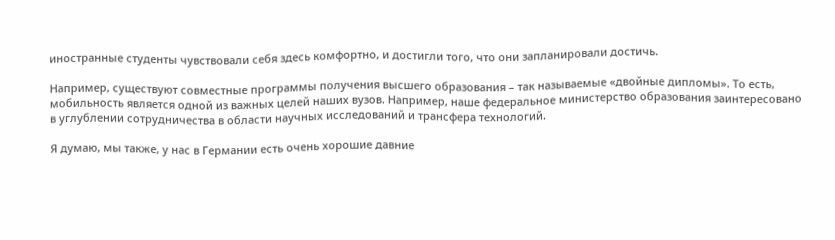иностранные студенты чувствовали себя здесь комфортно, и достигли того, что они запланировали достичь.

Например, существуют совместные программы получения высшего образования – так называемые «двойные дипломы». То есть, мобильность является одной из важных целей наших вузов. Например, наше федеральное министерство образования заинтересовано в углублении сотрудничества в области научных исследований и трансфера технологий.

Я думаю, мы также, у нас в Германии есть очень хорошие давние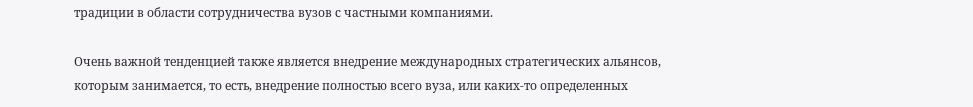традиции в области сотрудничества вузов с частными компаниями.

Очень важной тенденцией также является внедрение международных стратегических альянсов, которым занимается, то есть, внедрение полностью всего вуза, или каких-то определенных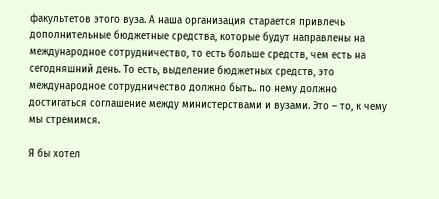факультетов этого вуза. А наша организация старается привлечь дополнительные бюджетные средства, которые будут направлены на международное сотрудничество, то есть больше средств, чем есть на сегодняшний день. То есть, выделение бюджетных средств, это международное сотрудничество должно быть.. по нему должно достигаться соглашение между министерствами и вузами. Это – то, к чему мы стремимся.

Я бы хотел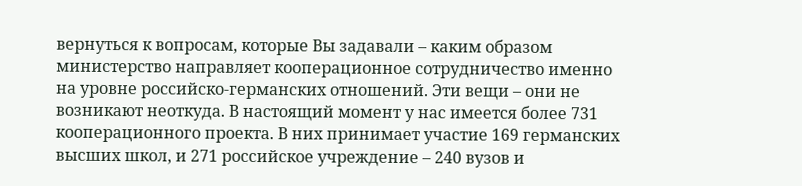вернуться к вопросам, которые Вы задавали – каким образом министерство направляет кооперационное сотрудничество именно на уровне российско-германских отношений. Эти вещи – они не возникают неоткуда. В настоящий момент у нас имеется более 731 кооперационного проекта. В них принимает участие 169 германских высших школ, и 271 российское учреждение – 240 вузов и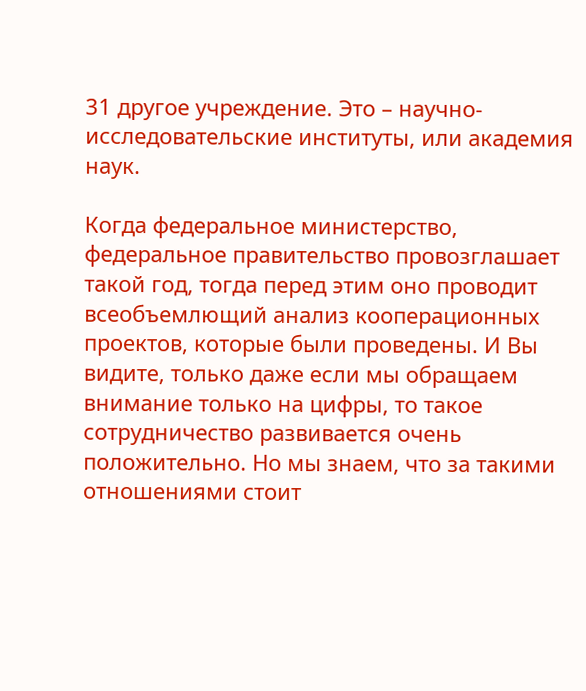31 другое учреждение. Это – научно-исследовательские институты, или академия наук.

Когда федеральное министерство, федеральное правительство провозглашает такой год, тогда перед этим оно проводит всеобъемлющий анализ кооперационных проектов, которые были проведены. И Вы видите, только даже если мы обращаем внимание только на цифры, то такое сотрудничество развивается очень положительно. Но мы знаем, что за такими отношениями стоит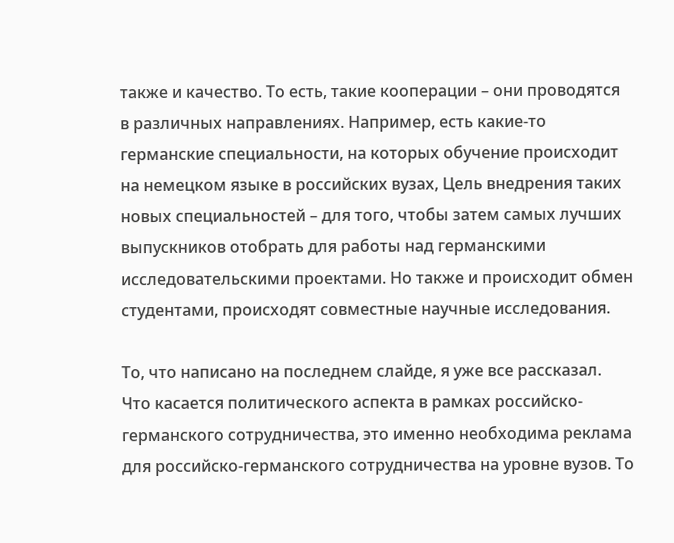также и качество. То есть, такие кооперации – они проводятся в различных направлениях. Например, есть какие-то германские специальности, на которых обучение происходит на немецком языке в российских вузах, Цель внедрения таких новых специальностей – для того, чтобы затем самых лучших выпускников отобрать для работы над германскими исследовательскими проектами. Но также и происходит обмен студентами, происходят совместные научные исследования.

То, что написано на последнем слайде, я уже все рассказал. Что касается политического аспекта в рамках российско-германского сотрудничества, это именно необходима реклама для российско-германского сотрудничества на уровне вузов. То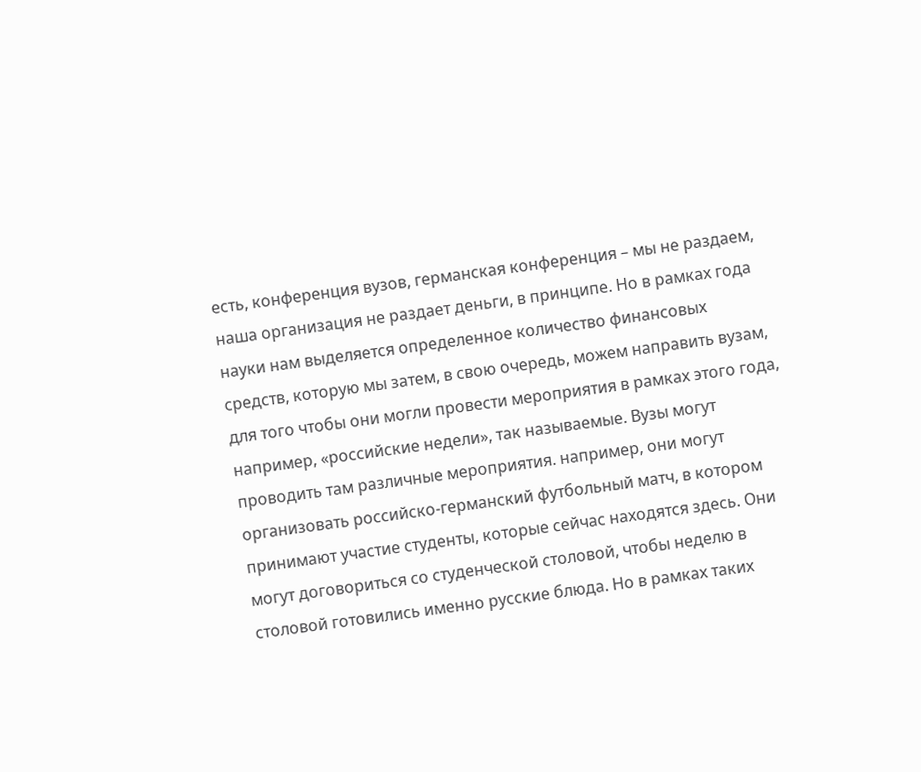есть, конференция вузов, германская конференция – мы не раздаем, наша организация не раздает деньги, в принципе. Но в рамках года науки нам выделяется определенное количество финансовых средств, которую мы затем, в свою очередь, можем направить вузам, для того чтобы они могли провести мероприятия в рамках этого года, например, «российские недели», так называемые. Вузы могут проводить там различные мероприятия. например, они могут организовать российско-германский футбольный матч, в котором принимают участие студенты, которые сейчас находятся здесь. Они могут договориться со студенческой столовой, чтобы неделю в столовой готовились именно русские блюда. Но в рамках таких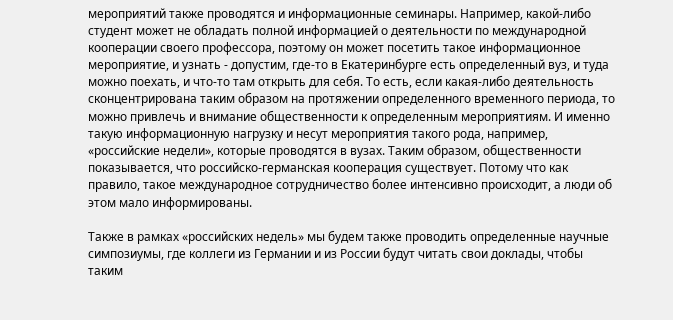мероприятий также проводятся и информационные семинары. Например, какой-либо студент может не обладать полной информацией о деятельности по международной кооперации своего профессора, поэтому он может посетить такое информационное мероприятие, и узнать - допустим, где-то в Екатеринбурге есть определенный вуз, и туда можно поехать, и что-то там открыть для себя. То есть, если какая-либо деятельность сконцентрирована таким образом на протяжении определенного временного периода, то можно привлечь и внимание общественности к определенным мероприятиям. И именно такую информационную нагрузку и несут мероприятия такого рода, например, «российские недели», которые проводятся в вузах. Таким образом, общественности показывается, что российско-германская кооперация существует. Потому что как правило, такое международное сотрудничество более интенсивно происходит, а люди об этом мало информированы.

Также в рамках «российских недель» мы будем также проводить определенные научные симпозиумы, где коллеги из Германии и из России будут читать свои доклады, чтобы таким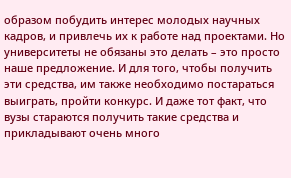образом побудить интерес молодых научных кадров, и привлечь их к работе над проектами. Но университеты не обязаны это делать – это просто наше предложение. И для того, чтобы получить эти средства, им также необходимо постараться выиграть, пройти конкурс. И даже тот факт, что вузы стараются получить такие средства и прикладывают очень много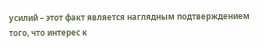усилий – этот факт является наглядным подтверждением того, что интерес к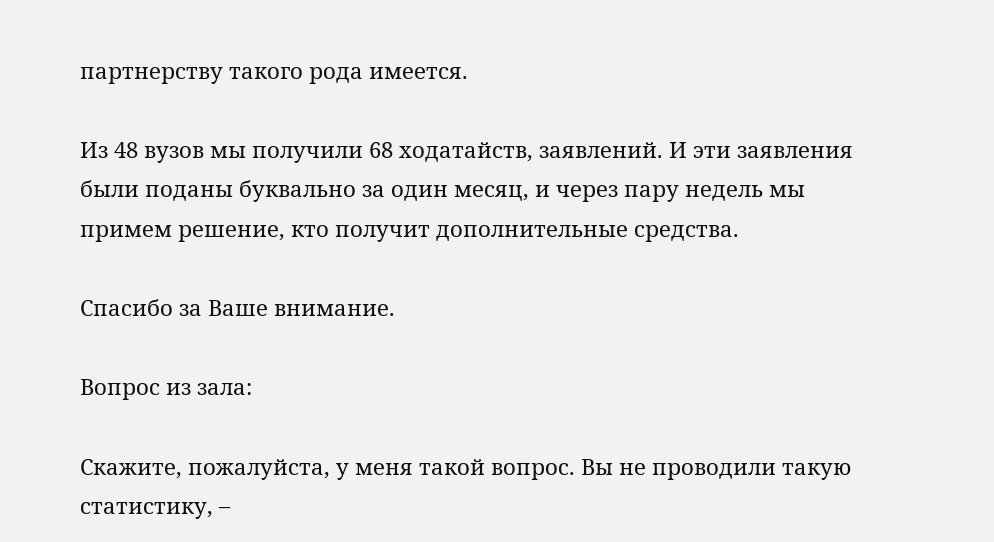партнерству такого рода имеется.

Из 48 вузов мы получили 68 ходатайств, заявлений. И эти заявления были поданы буквально за один месяц, и через пару недель мы примем решение, кто получит дополнительные средства.

Спасибо за Ваше внимание.

Вопрос из зала:

Скажите, пожалуйста, у меня такой вопрос. Вы не проводили такую статистику, –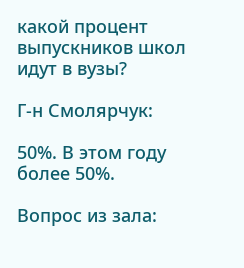какой процент выпускников школ идут в вузы?

Г-н Смолярчук:

50%. В этом году более 50%.

Вопрос из зала: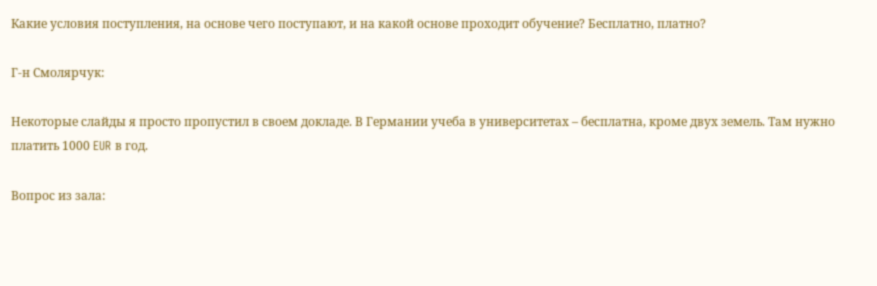Какие условия поступления, на основе чего поступают, и на какой основе проходит обучение? Бесплатно, платно?

Г-н Смолярчук:

Некоторые слайды я просто пропустил в своем докладе. В Германии учеба в университетах – бесплатна, кроме двух земель. Там нужно платить 1000 EUR в год.

Вопрос из зала: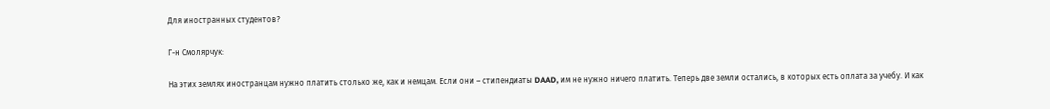Для иностранных студентов?

Г-н Смолярчук:

На этих землях иностранцам нужно платить столько же, как и немцам. Если они – стипендиаты DAAD, им не нужно ничего платить. Теперь две земли остались, в которых есть оплата за учебу. И как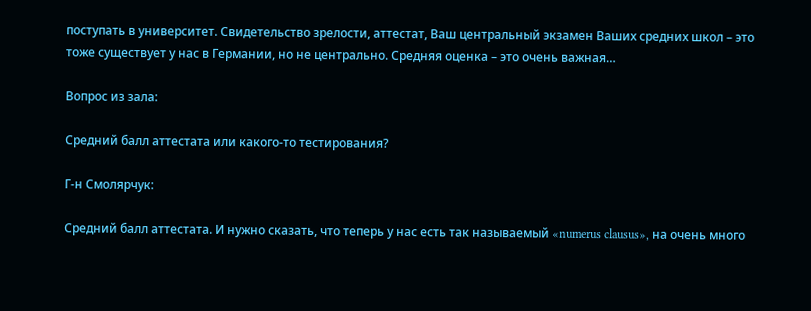поступать в университет. Свидетельство зрелости, аттестат, Ваш центральный экзамен Ваших средних школ – это тоже существует у нас в Германии, но не центрально. Средняя оценка – это очень важная…

Вопрос из зала:

Средний балл аттестата или какого-то тестирования?

Г-н Смолярчук:

Средний балл аттестата. И нужно сказать, что теперь у нас есть так называемый «numerus clausus», на очень много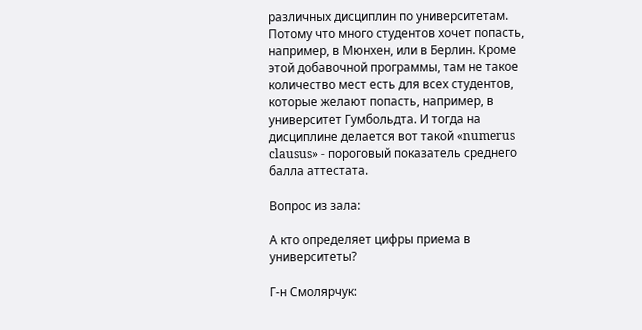различных дисциплин по университетам. Потому что много студентов хочет попасть, например, в Мюнхен, или в Берлин. Кроме этой добавочной программы, там не такое количество мест есть для всех студентов, которые желают попасть, например, в университет Гумбольдта. И тогда на дисциплине делается вот такой «numerus clausus» - пороговый показатель среднего балла аттестата.

Вопрос из зала:

А кто определяет цифры приема в университеты?

Г-н Смолярчук: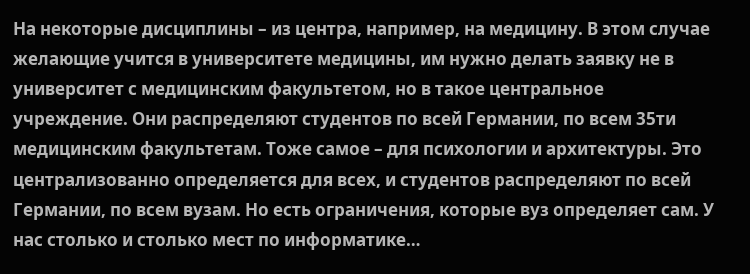На некоторые дисциплины – из центра, например, на медицину. В этом случае желающие учится в университете медицины, им нужно делать заявку не в университет с медицинским факультетом, но в такое центральное учреждение. Они распределяют студентов по всей Германии, по всем 35ти медицинским факультетам. Тоже самое – для психологии и архитектуры. Это централизованно определяется для всех, и студентов распределяют по всей Германии, по всем вузам. Но есть ограничения, которые вуз определяет сам. У нас столько и столько мест по информатике…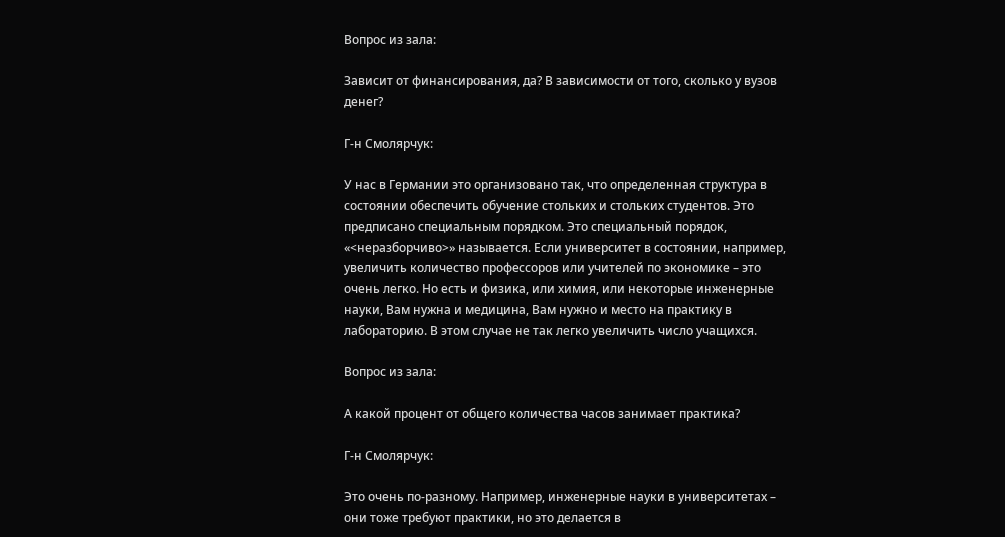Вопрос из зала:

Зависит от финансирования, да? В зависимости от того, сколько у вузов денег?

Г-н Смолярчук:

У нас в Германии это организовано так, что определенная структура в состоянии обеспечить обучение стольких и стольких студентов. Это предписано специальным порядком. Это специальный порядок, «<неразборчиво>» называется. Если университет в состоянии, например, увеличить количество профессоров или учителей по экономике – это очень легко. Но есть и физика, или химия, или некоторые инженерные науки, Вам нужна и медицина, Вам нужно и место на практику в лабораторию. В этом случае не так легко увеличить число учащихся.

Вопрос из зала:

А какой процент от общего количества часов занимает практика?

Г-н Смолярчук:

Это очень по-разному. Например, инженерные науки в университетах – они тоже требуют практики, но это делается в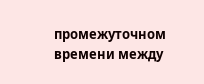промежуточном времени между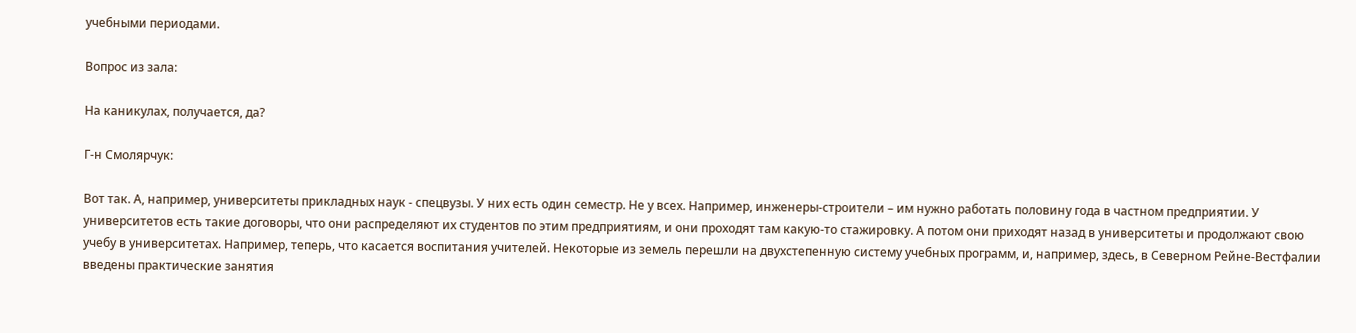учебными периодами.

Вопрос из зала:

На каникулах, получается, да?

Г-н Смолярчук:

Вот так. А, например, университеты прикладных наук - спецвузы. У них есть один семестр. Не у всех. Например, инженеры-строители – им нужно работать половину года в частном предприятии. У университетов есть такие договоры, что они распределяют их студентов по этим предприятиям, и они проходят там какую-то стажировку. А потом они приходят назад в университеты и продолжают свою учебу в университетах. Например, теперь, что касается воспитания учителей. Некоторые из земель перешли на двухстепенную систему учебных программ, и, например, здесь, в Северном Рейне-Вестфалии введены практические занятия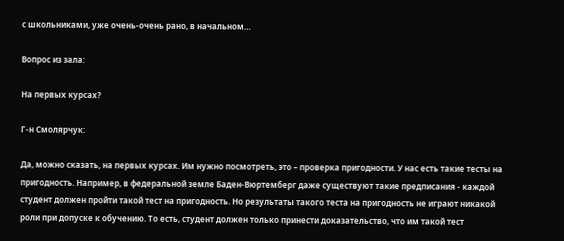с школьниками, уже очень-очень рано, в начальном…

Вопрос из зала:

На первых курсах?

Г-н Смолярчук:

Да, можно сказать, на первых курсах. Им нужно посмотреть, это – проверка пригодности. У нас есть такие тесты на пригодность. Например, в федеральной земле Баден-Вюртемберг даже существуют такие предписания - каждой студент должен пройти такой тест на пригодность. Но результаты такого теста на пригодность не играют никакой роли при допуске к обучению. То есть, студент должен только принести доказательство, что им такой тест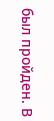был пройден. В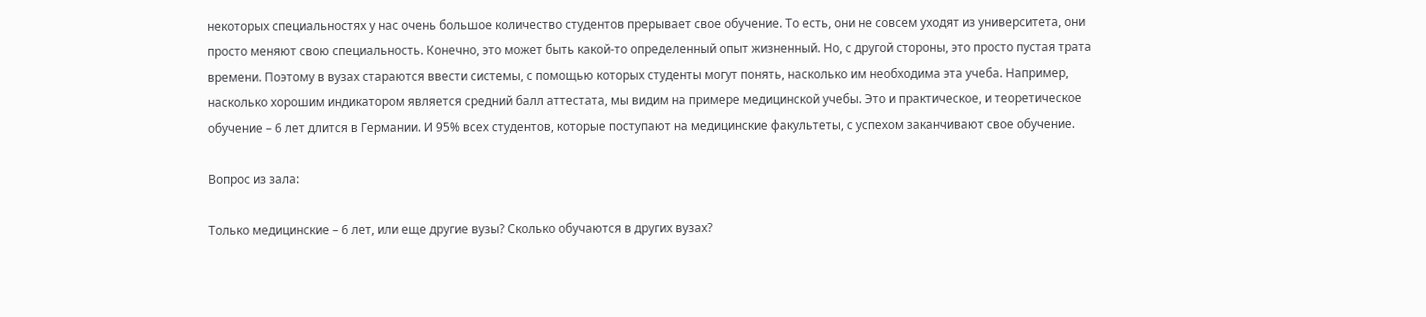некоторых специальностях у нас очень большое количество студентов прерывает свое обучение. То есть, они не совсем уходят из университета, они просто меняют свою специальность. Конечно, это может быть какой-то определенный опыт жизненный. Но, с другой стороны, это просто пустая трата времени. Поэтому в вузах стараются ввести системы, с помощью которых студенты могут понять, насколько им необходима эта учеба. Например, насколько хорошим индикатором является средний балл аттестата, мы видим на примере медицинской учебы. Это и практическое, и теоретическое обучение – 6 лет длится в Германии. И 95% всех студентов, которые поступают на медицинские факультеты, с успехом заканчивают свое обучение.

Вопрос из зала:

Только медицинские – 6 лет, или еще другие вузы? Сколько обучаются в других вузах?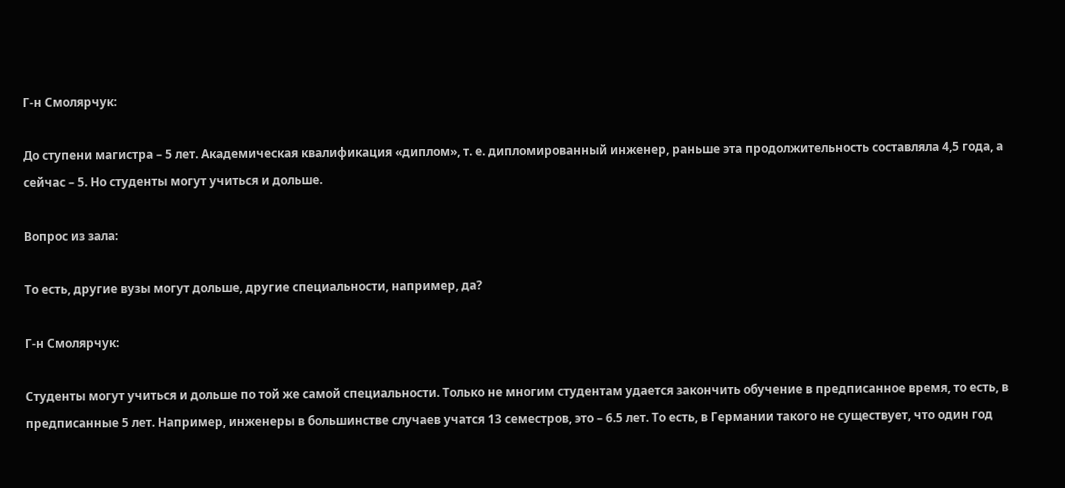Г-н Смолярчук:

До ступени магистра – 5 лет. Академическая квалификация «диплом», т. е. дипломированный инженер, раньше эта продолжительность составляла 4,5 года, а сейчас – 5. Но студенты могут учиться и дольше.

Вопрос из зала:

То есть, другие вузы могут дольше, другие специальности, например, да?

Г-н Смолярчук:

Студенты могут учиться и дольше по той же самой специальности. Только не многим студентам удается закончить обучение в предписанное время, то есть, в предписанные 5 лет. Например, инженеры в большинстве случаев учатся 13 семестров, это – 6.5 лет. То есть, в Германии такого не существует, что один год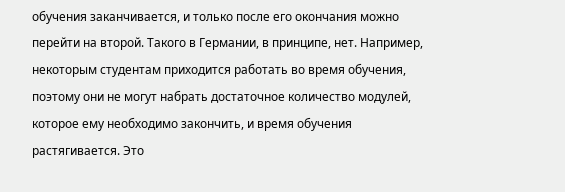обучения заканчивается, и только после его окончания можно перейти на второй. Такого в Германии, в принципе, нет. Например, некоторым студентам приходится работать во время обучения, поэтому они не могут набрать достаточное количество модулей, которое ему необходимо закончить, и время обучения растягивается. Это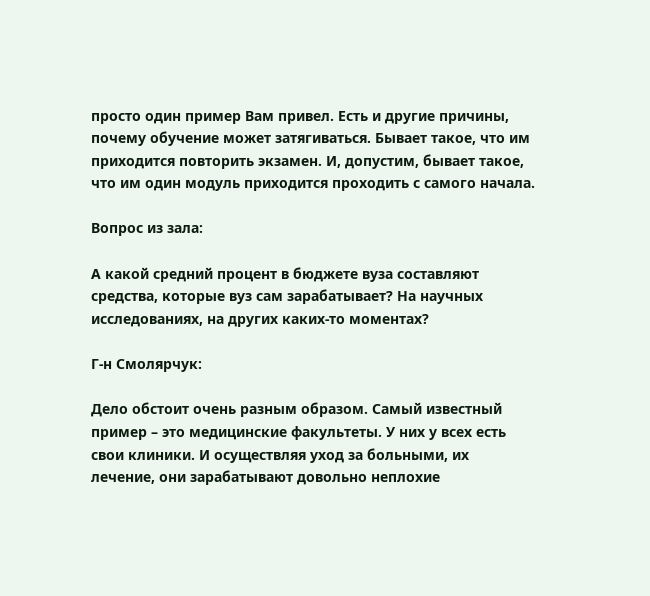просто один пример Вам привел. Есть и другие причины, почему обучение может затягиваться. Бывает такое, что им приходится повторить экзамен. И, допустим, бывает такое, что им один модуль приходится проходить с самого начала.

Вопрос из зала:

А какой средний процент в бюджете вуза составляют средства, которые вуз сам зарабатывает? На научных исследованиях, на других каких-то моментах?

Г-н Смолярчук:

Дело обстоит очень разным образом. Самый известный пример – это медицинские факультеты. У них у всех есть свои клиники. И осуществляя уход за больными, их лечение, они зарабатывают довольно неплохие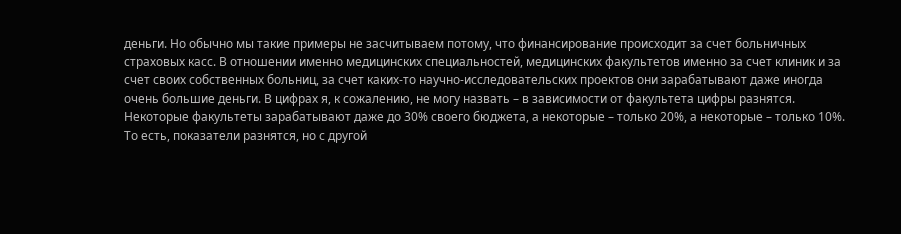деньги. Но обычно мы такие примеры не засчитываем потому, что финансирование происходит за счет больничных страховых касс. В отношении именно медицинских специальностей, медицинских факультетов именно за счет клиник и за счет своих собственных больниц, за счет каких-то научно-исследовательских проектов они зарабатывают даже иногда очень большие деньги. В цифрах я, к сожалению, не могу назвать – в зависимости от факультета цифры разнятся. Некоторые факультеты зарабатывают даже до 30% своего бюджета, а некоторые – только 20%, а некоторые – только 10%. То есть, показатели разнятся, но с другой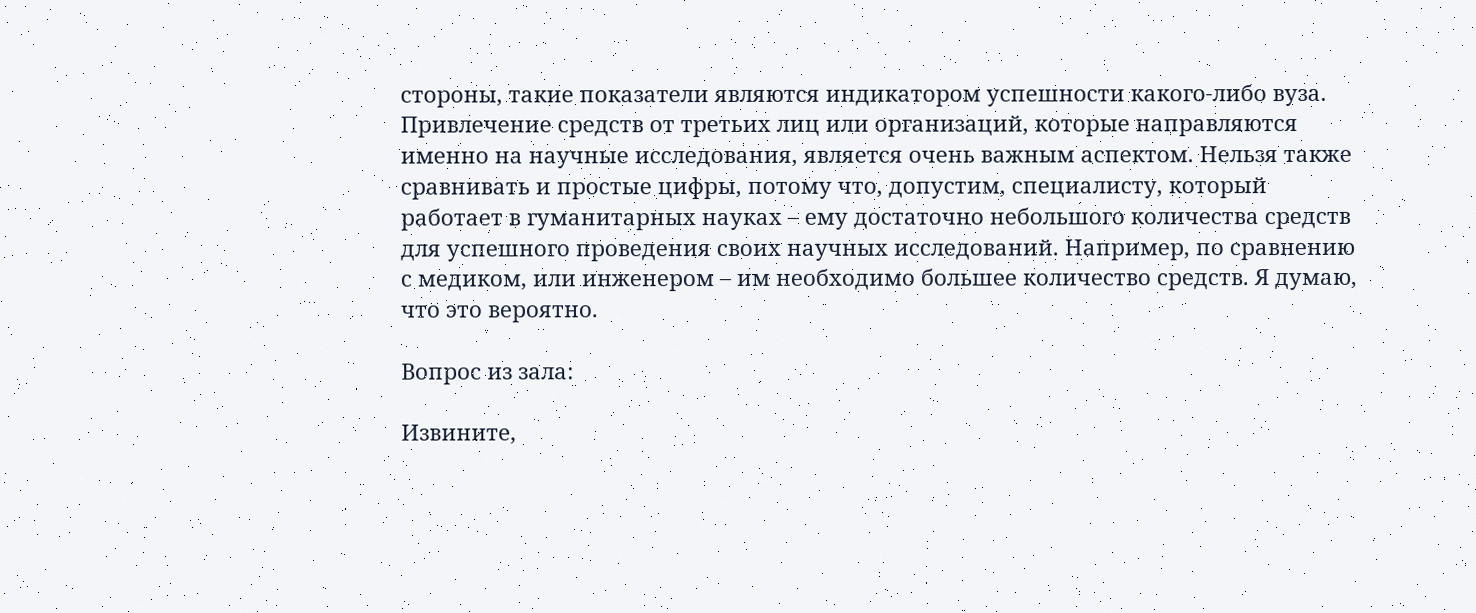стороны, такие показатели являются индикатором успешности какого-либо вуза. Привлечение средств от третьих лиц или организаций, которые направляются именно на научные исследования, является очень важным аспектом. Нельзя также сравнивать и простые цифры, потому что, допустим, специалисту, который работает в гуманитарных науках – ему достаточно небольшого количества средств для успешного проведения своих научных исследований. Например, по сравнению с медиком, или инженером – им необходимо большее количество средств. Я думаю, что это вероятно.

Вопрос из зала:

Извините,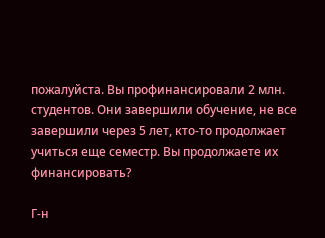пожалуйста. Вы профинансировали 2 млн. студентов. Они завершили обучение, не все завершили через 5 лет, кто-то продолжает учиться еще семестр. Вы продолжаете их финансировать?

Г-н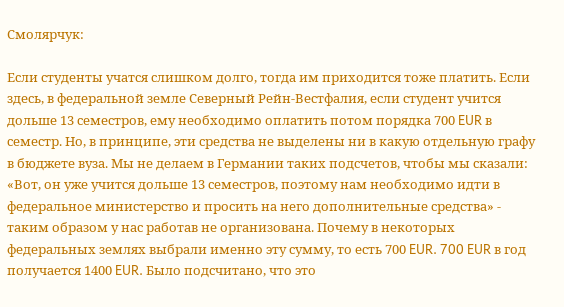Смолярчук:

Если студенты учатся слишком долго, тогда им приходится тоже платить. Если здесь, в федеральной земле Северный Рейн-Вестфалия, если студент учится дольше 13 семестров, ему необходимо оплатить потом порядка 700 EUR в семестр. Но, в принципе, эти средства не выделены ни в какую отдельную графу в бюджете вуза. Мы не делаем в Германии таких подсчетов, чтобы мы сказали: «Вот, он уже учится дольше 13 семестров, поэтому нам необходимо идти в федеральное министерство и просить на него дополнительные средства» - таким образом у нас работав не организована. Почему в некоторых федеральных землях выбрали именно эту сумму, то есть 700 EUR. 700 EUR в год получается 1400 EUR. Было подсчитано, что это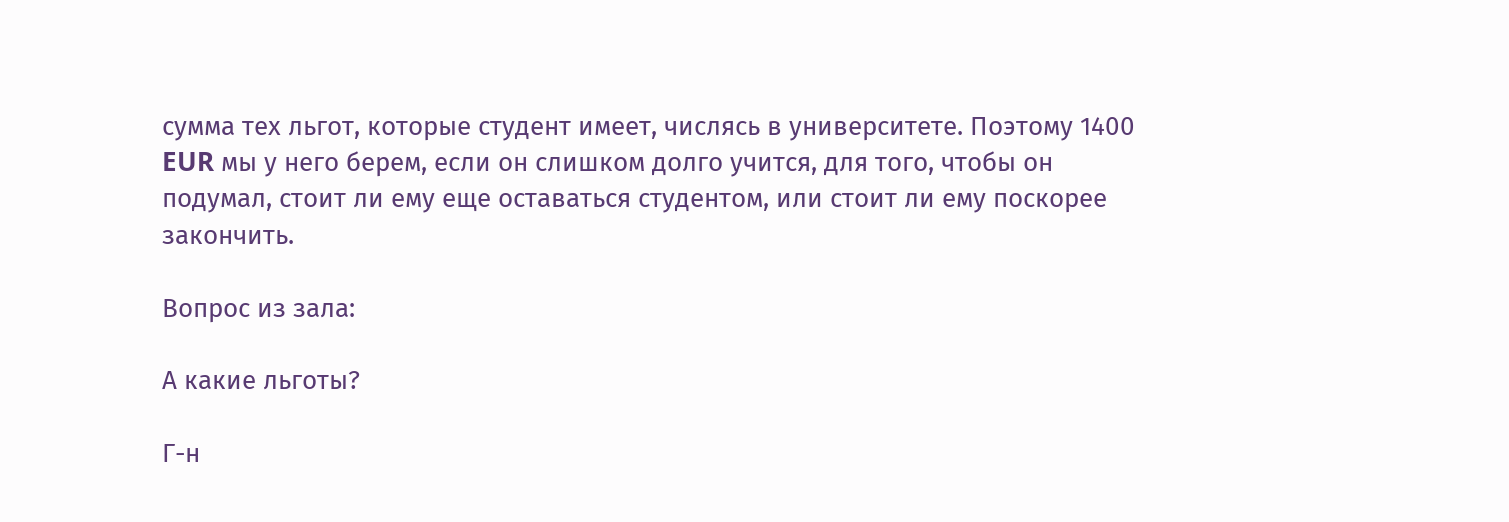сумма тех льгот, которые студент имеет, числясь в университете. Поэтому 1400 EUR мы у него берем, если он слишком долго учится, для того, чтобы он подумал, стоит ли ему еще оставаться студентом, или стоит ли ему поскорее закончить.

Вопрос из зала:

А какие льготы?

Г-н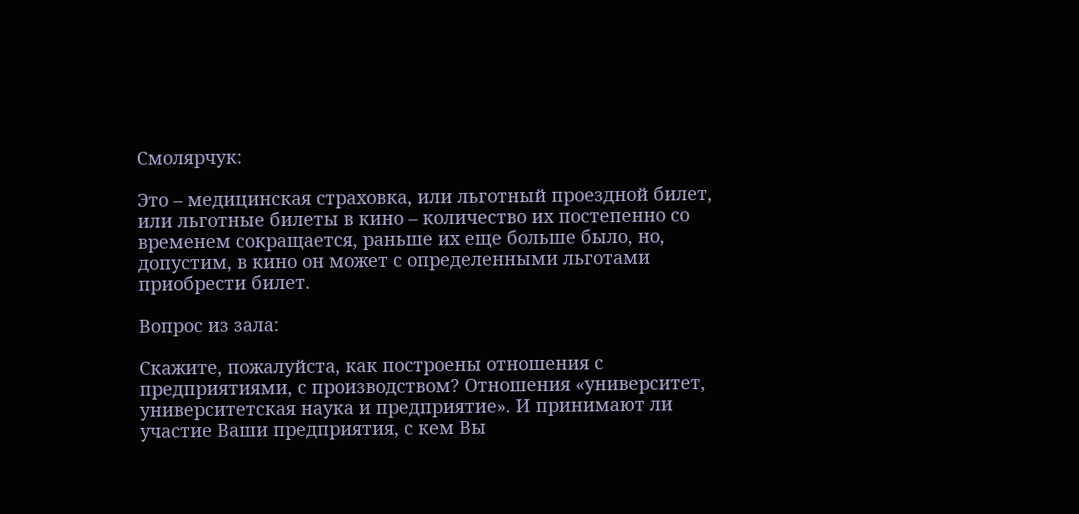Смолярчук:

Это – медицинская страховка, или льготный проездной билет, или льготные билеты в кино – количество их постепенно со временем сокращается, раньше их еще больше было, но, допустим, в кино он может с определенными льготами приобрести билет.

Вопрос из зала:

Скажите, пожалуйста, как построены отношения с предприятиями, с производством? Отношения «университет, университетская наука и предприятие». И принимают ли участие Ваши предприятия, с кем Вы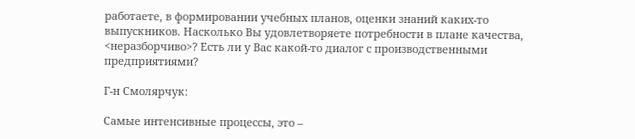работаете, в формировании учебных планов, оценки знаний каких-то выпускников. Насколько Вы удовлетворяете потребности в плане качества, <неразборчиво>? Есть ли у Вас какой-то диалог с производственными предприятиями?

Г-н Смолярчук:

Самые интенсивные процессы, это –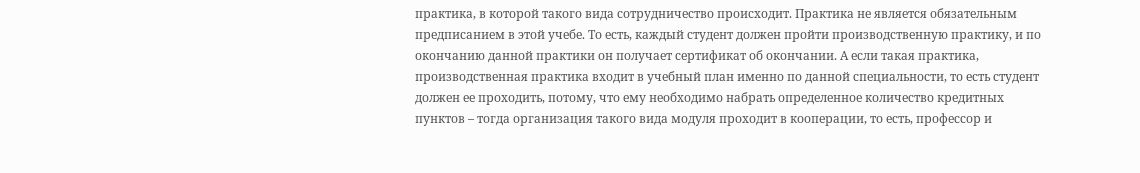практика, в которой такого вида сотрудничество происходит. Практика не является обязательным предписанием в этой учебе. То есть, каждый студент должен пройти производственную практику, и по окончанию данной практики он получает сертификат об окончании. А если такая практика, производственная практика входит в учебный план именно по данной специальности, то есть студент должен ее проходить, потому, что ему необходимо набрать определенное количество кредитных пунктов – тогда организация такого вида модуля проходит в кооперации, то есть, профессор и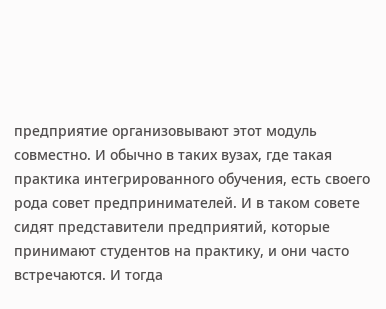предприятие организовывают этот модуль совместно. И обычно в таких вузах, где такая практика интегрированного обучения, есть своего рода совет предпринимателей. И в таком совете сидят представители предприятий, которые принимают студентов на практику, и они часто встречаются. И тогда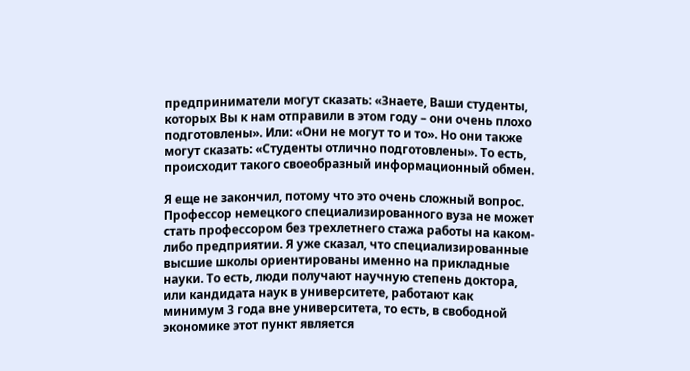предприниматели могут сказать: «Знаете, Ваши студенты, которых Вы к нам отправили в этом году – они очень плохо подготовлены». Или: «Они не могут то и то». Но они также могут сказать: «Студенты отлично подготовлены». То есть, происходит такого своеобразный информационный обмен.

Я еще не закончил, потому что это очень сложный вопрос. Профессор немецкого специализированного вуза не может стать профессором без трехлетнего стажа работы на каком-либо предприятии. Я уже сказал, что специализированные высшие школы ориентированы именно на прикладные науки. То есть, люди получают научную степень доктора, или кандидата наук в университете, работают как минимум 3 года вне университета, то есть, в свободной экономике этот пункт является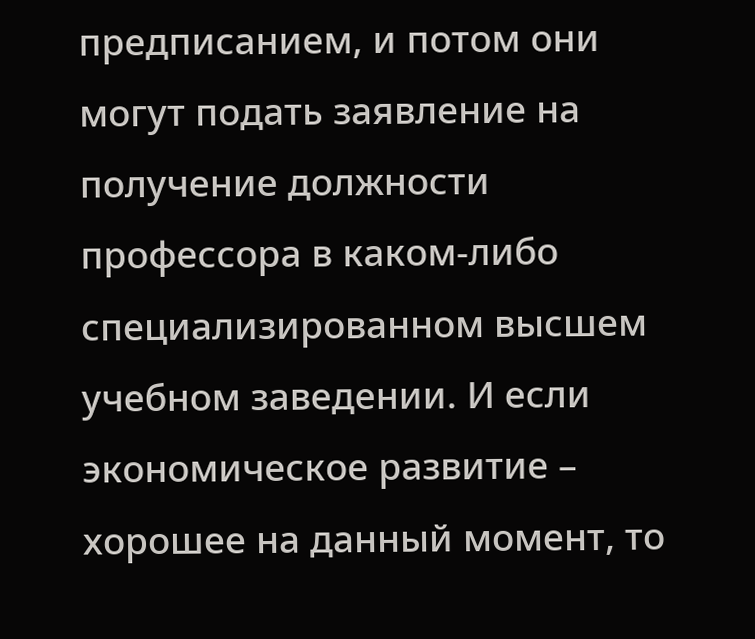предписанием, и потом они могут подать заявление на получение должности профессора в каком-либо специализированном высшем учебном заведении. И если экономическое развитие – хорошее на данный момент, то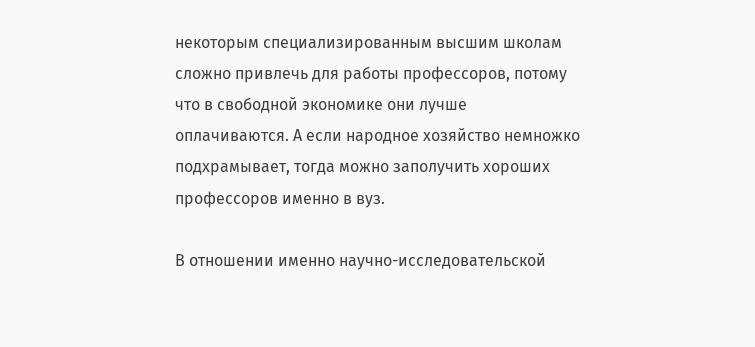некоторым специализированным высшим школам сложно привлечь для работы профессоров, потому что в свободной экономике они лучше оплачиваются. А если народное хозяйство немножко подхрамывает, тогда можно заполучить хороших профессоров именно в вуз.

В отношении именно научно-исследовательской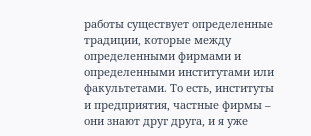работы существует определенные традиции, которые между определенными фирмами и определенными институтами или факультетами. То есть, институты и предприятия, частные фирмы – они знают друг друга, и я уже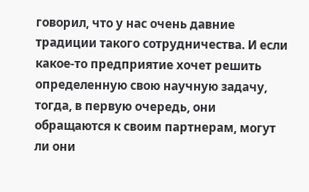говорил, что у нас очень давние традиции такого сотрудничества. И если какое-то предприятие хочет решить определенную свою научную задачу, тогда, в первую очередь, они обращаются к своим партнерам, могут ли они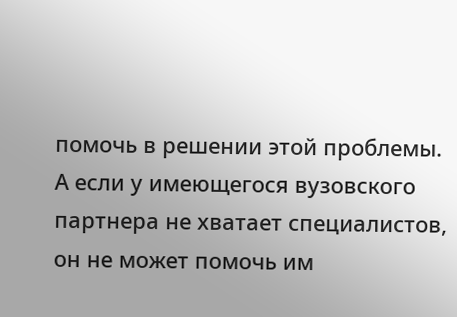помочь в решении этой проблемы. А если у имеющегося вузовского партнера не хватает специалистов, он не может помочь им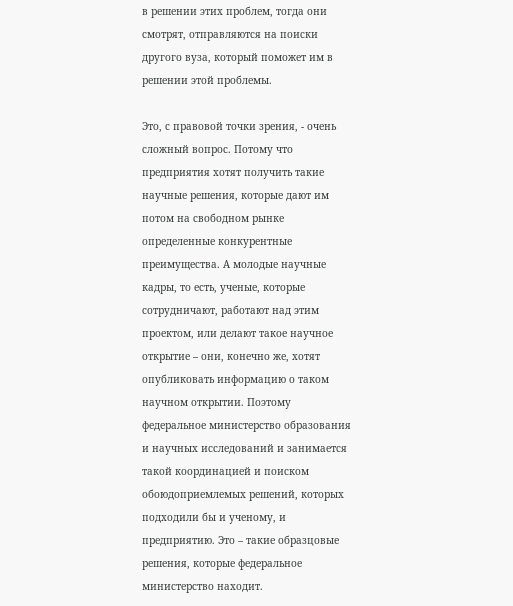в решении этих проблем, тогда они смотрят, отправляются на поиски другого вуза, который поможет им в решении этой проблемы.

Это, с правовой точки зрения, - очень сложный вопрос. Потому что предприятия хотят получить такие научные решения, которые дают им потом на свободном рынке определенные конкурентные преимущества. А молодые научные кадры, то есть, ученые, которые сотрудничают, работают над этим проектом, или делают такое научное открытие – они, конечно же, хотят опубликовать информацию о таком научном открытии. Поэтому федеральное министерство образования и научных исследований и занимается такой координацией и поиском обоюдоприемлемых решений, которых подходили бы и ученому, и предприятию. Это – такие образцовые решения, которые федеральное министерство находит.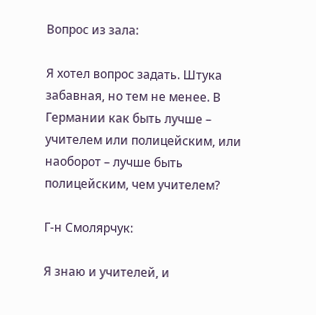Вопрос из зала:

Я хотел вопрос задать. Штука забавная, но тем не менее. В Германии как быть лучше – учителем или полицейским, или наоборот – лучше быть полицейским, чем учителем?

Г-н Смолярчук:

Я знаю и учителей, и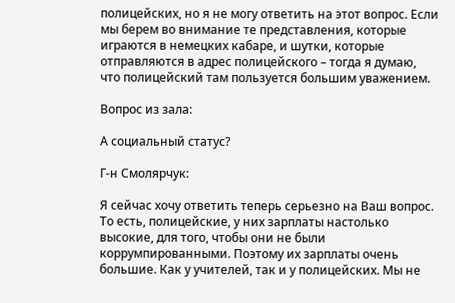полицейских, но я не могу ответить на этот вопрос. Если мы берем во внимание те представления, которые играются в немецких кабаре, и шутки, которые отправляются в адрес полицейского – тогда я думаю, что полицейский там пользуется большим уважением.

Вопрос из зала:

А социальный статус?

Г-н Смолярчук:

Я сейчас хочу ответить теперь серьезно на Ваш вопрос. То есть, полицейские, у них зарплаты настолько высокие, для того, чтобы они не были коррумпированными. Поэтому их зарплаты очень большие. Как у учителей, так и у полицейских. Мы не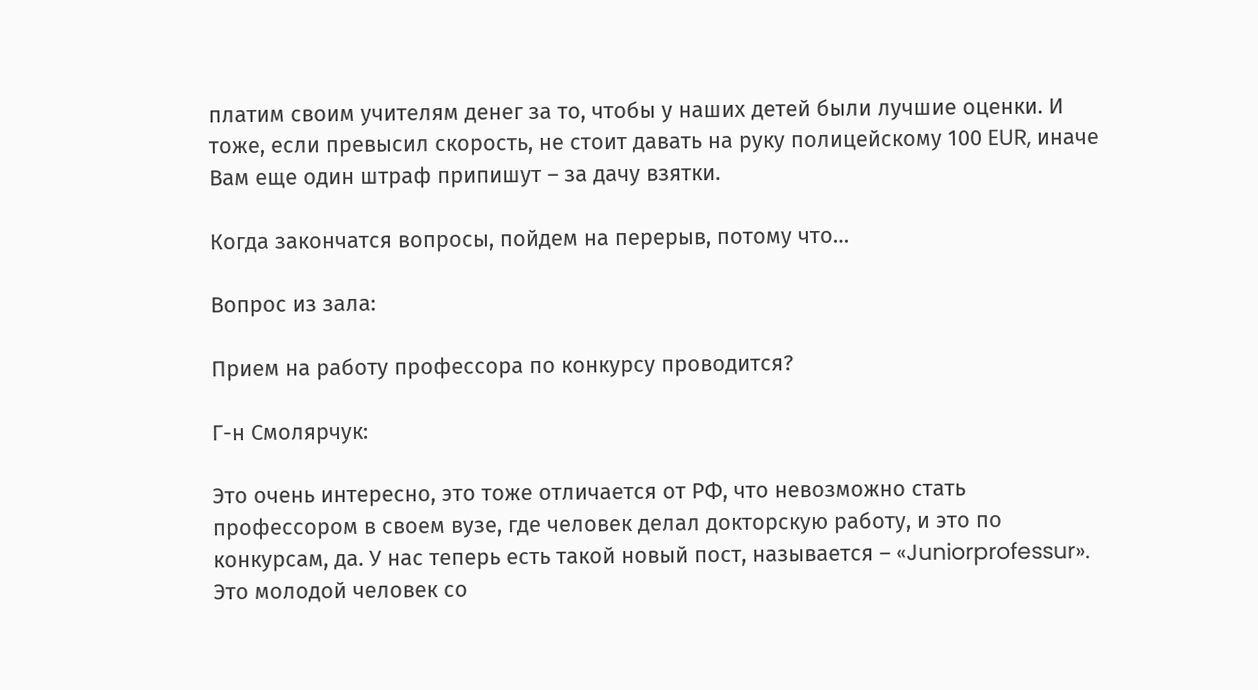платим своим учителям денег за то, чтобы у наших детей были лучшие оценки. И тоже, если превысил скорость, не стоит давать на руку полицейскому 100 EUR, иначе Вам еще один штраф припишут – за дачу взятки.

Когда закончатся вопросы, пойдем на перерыв, потому что…

Вопрос из зала:

Прием на работу профессора по конкурсу проводится?

Г-н Смолярчук:

Это очень интересно, это тоже отличается от РФ, что невозможно стать профессором в своем вузе, где человек делал докторскую работу, и это по конкурсам, да. У нас теперь есть такой новый пост, называется – «Juniorprofessur». Это молодой человек со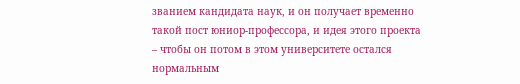званием кандидата наук, и он получает временно такой пост юниор-профессора, и идея этого проекта – чтобы он потом в этом университете остался нормальным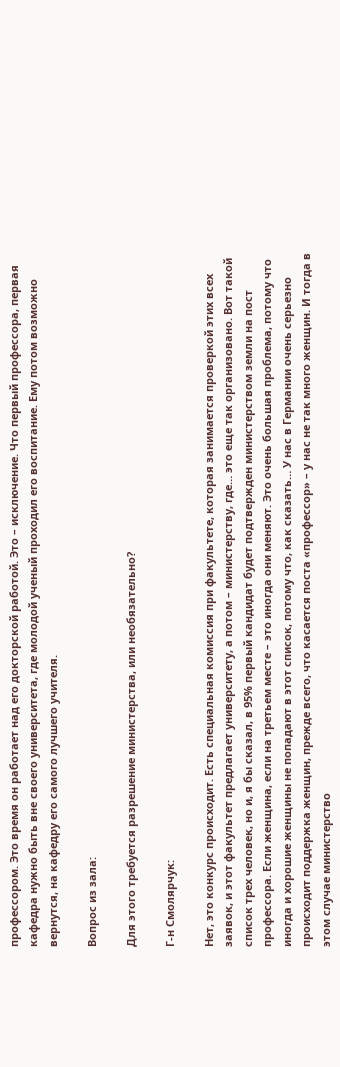профессором. Это время он работает над его докторской работой. Это – исключение. Что первый профессора, первая кафедра нужно быть вне своего университета, где молодой ученый проходил его воспитание. Ему потом возможно вернутся, на кафедру его самого лучшего учителя.

Вопрос из зала:

Для этого требуется разрешение министерства, или необязательно?

Г-н Смолярчук:

Нет, это конкурс происходит. Есть специальная комиссия при факультете, которая занимается проверкой этих всех заявок, и этот факультет предлагает университету, а потом – министерству, где… это еще так организовано. Вот такой список трех человек, но и, я бы сказал, в 95% первый кандидат будет подтвержден министерством земли на пост профессора. Если женщина, если на третьем месте – это иногда они меняют. Это очень большая проблема, потому что иногда и хорошие женщины не попадают в этот список, потому что, как сказать… У нас в Германии очень серьезно происходит поддержка женщин, прежде всего, что касается поста «профессор» – у нас не так много женщин. И тогда в этом случае министерство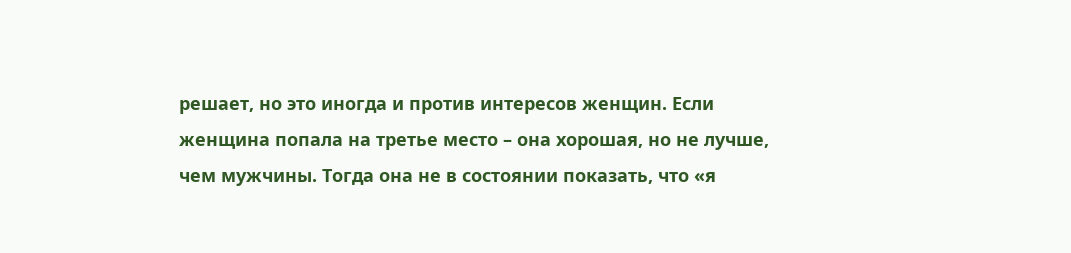решает, но это иногда и против интересов женщин. Если женщина попала на третье место – она хорошая, но не лучше, чем мужчины. Тогда она не в состоянии показать, что «я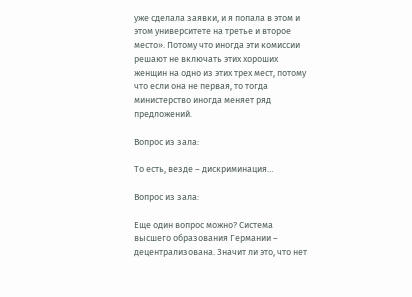уже сделала заявки, и я попала в этом и этом университете на третье и второе место». Потому что иногда эти комиссии решают не включать этих хороших женщин на одно из этих трех мест, потому что если она не первая, то тогда министерство иногда меняет ряд предложений.

Вопрос из зала:

То есть, везде – дискриминация…

Вопрос из зала:

Еще один вопрос можно? Система высшего образования Германии – децентрализована. Значит ли это, что нет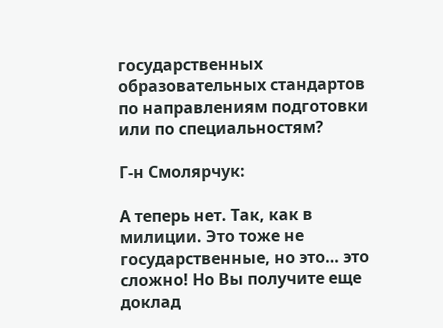государственных образовательных стандартов по направлениям подготовки или по специальностям?

Г-н Смолярчук:

А теперь нет. Так, как в милиции. Это тоже не государственные, но это… это сложно! Но Вы получите еще доклад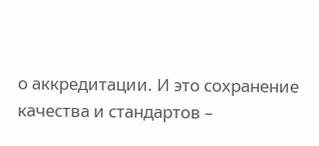о аккредитации. И это сохранение качества и стандартов –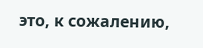это, к сожалению,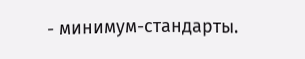- минимум-стандарты.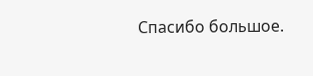Спасибо большое.